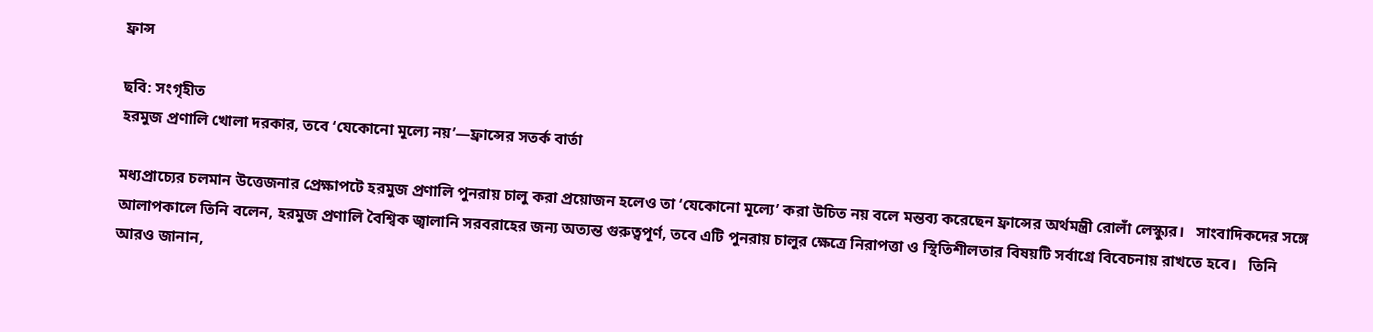ফ্রান্স

ছবি: সংগৃহীত
হরমুজ প্রণালি খোলা দরকার, তবে ‘যেকোনো মূল্যে নয়’—ফ্রান্সের সতর্ক বার্তা

মধ্যপ্রাচ্যের চলমান উত্তেজনার প্রেক্ষাপটে হরমুজ প্রণালি পুনরায় চালু করা প্রয়োজন হলেও তা ‘যেকোনো মূল্যে’ করা উচিত নয় বলে মন্তব্য করেছেন ফ্রান্সের অর্থমন্ত্রী রোলাঁ লেস্ক্যুর।   সাংবাদিকদের সঙ্গে আলাপকালে তিনি বলেন, হরমুজ প্রণালি বৈশ্বিক জ্বালানি সরবরাহের জন্য অত্যন্ত গুরুত্বপূর্ণ, তবে এটি পুনরায় চালুর ক্ষেত্রে নিরাপত্তা ও স্থিতিশীলতার বিষয়টি সর্বাগ্রে বিবেচনায় রাখতে হবে।   তিনি আরও জানান,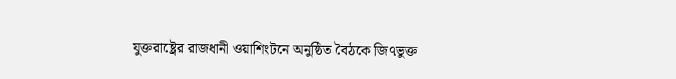যুক্তরাষ্ট্রের রাজধানী ওয়াশিংটনে অনুষ্ঠিত বৈঠকে জি৭ভুক্ত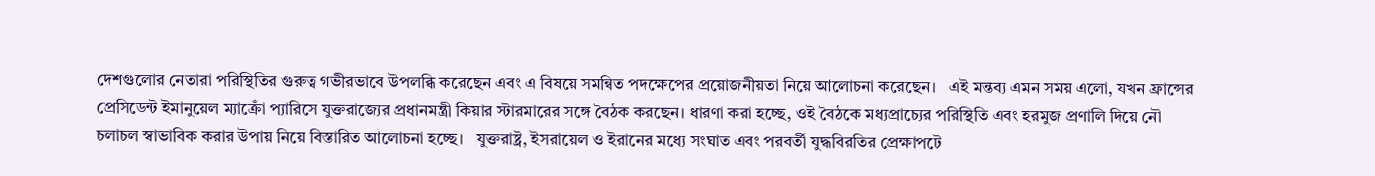দেশগুলোর নেতারা পরিস্থিতির গুরুত্ব গভীরভাবে উপলব্ধি করেছেন এবং এ বিষয়ে সমন্বিত পদক্ষেপের প্রয়োজনীয়তা নিয়ে আলোচনা করেছেন।   এই মন্তব্য এমন সময় এলো, যখন ফ্রান্সের প্রেসিডেন্ট ইমানুয়েল ম্যাক্রোঁ প্যারিসে যুক্তরাজ্যের প্রধানমন্ত্রী কিয়ার স্টারমারের সঙ্গে বৈঠক করছেন। ধারণা করা হচ্ছে, ওই বৈঠকে মধ্যপ্রাচ্যের পরিস্থিতি এবং হরমুজ প্রণালি দিয়ে নৌ চলাচল স্বাভাবিক করার উপায় নিয়ে বিস্তারিত আলোচনা হচ্ছে।   যুক্তরাষ্ট্র, ইসরায়েল ও ইরানের মধ্যে সংঘাত এবং পরবর্তী যুদ্ধবিরতির প্রেক্ষাপটে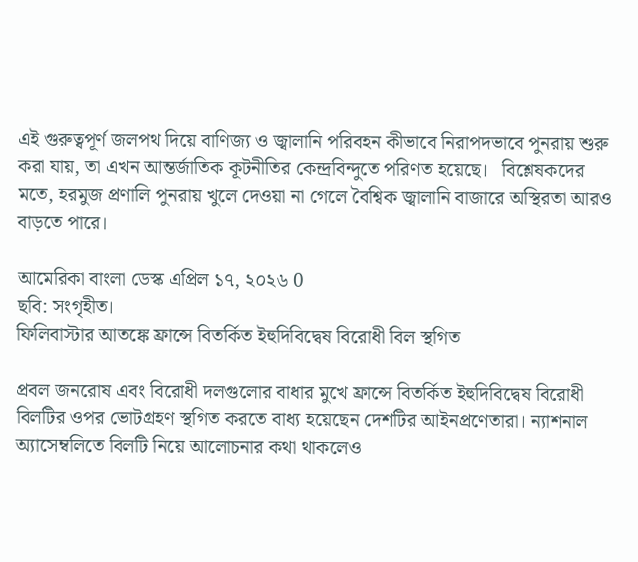এই গুরুত্বপূর্ণ জলপথ দিয়ে বাণিজ্য ও জ্বালানি পরিবহন কীভাবে নিরাপদভাবে পুনরায় শুরু করা যায়, তা এখন আন্তর্জাতিক কূটনীতির কেন্দ্রবিন্দুতে পরিণত হয়েছে।   বিশ্লেষকদের মতে, হরমুজ প্রণালি পুনরায় খুলে দেওয়া না গেলে বৈশ্বিক জ্বালানি বাজারে অস্থিরতা আরও বাড়তে পারে।

আমেরিকা বাংলা ডেস্ক এপ্রিল ১৭, ২০২৬ 0
ছবি: সংগৃহীত।
ফিলিবাস্টার আতঙ্কে ফ্রান্সে বিতর্কিত ইহুদিবিদ্বেষ বিরোধী বিল স্থগিত

প্রবল জনরোষ এবং বিরোধী দলগুলোর বাধার মুখে ফ্রান্সে বিতর্কিত ইহুদিবিদ্বেষ বিরোধী বিলটির ওপর ভোটগ্রহণ স্থগিত করতে বাধ্য হয়েছেন দেশটির আইনপ্রণেতারা। ন্যাশনাল অ্যাসেম্বলিতে বিলটি নিয়ে আলোচনার কথা থাকলেও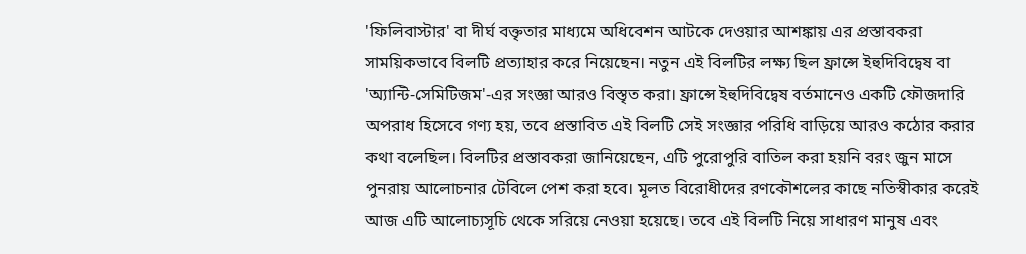'ফিলিবাস্টার' বা দীর্ঘ বক্তৃতার মাধ্যমে অধিবেশন আটকে দেওয়ার আশঙ্কায় এর প্রস্তাবকরা সাময়িকভাবে বিলটি প্রত্যাহার করে নিয়েছেন। নতুন এই বিলটির লক্ষ্য ছিল ফ্রান্সে ইহুদিবিদ্বেষ বা 'অ্যান্টি-সেমিটিজম'-এর সংজ্ঞা আরও বিস্তৃত করা। ফ্রান্সে ইহুদিবিদ্বেষ বর্তমানেও একটি ফৌজদারি অপরাধ হিসেবে গণ্য হয়, তবে প্রস্তাবিত এই বিলটি সেই সংজ্ঞার পরিধি বাড়িয়ে আরও কঠোর করার কথা বলেছিল। বিলটির প্রস্তাবকরা জানিয়েছেন, এটি পুরোপুরি বাতিল করা হয়নি বরং জুন মাসে পুনরায় আলোচনার টেবিলে পেশ করা হবে। মূলত বিরোধীদের রণকৌশলের কাছে নতিস্বীকার করেই আজ এটি আলোচ্যসূচি থেকে সরিয়ে নেওয়া হয়েছে। তবে এই বিলটি নিয়ে সাধারণ মানুষ এবং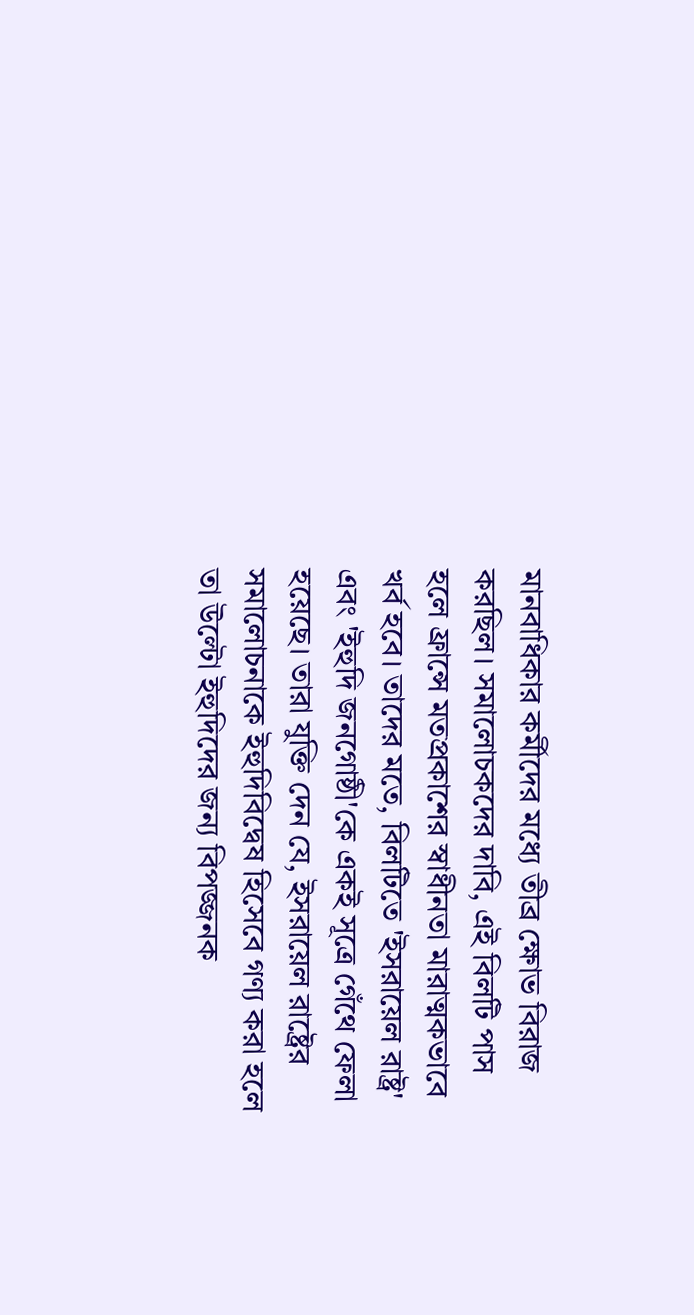মানবাধিকার কর্মীদের মধ্যে তীব্র ক্ষোভ বিরাজ করছিল। সমালোচকদের দাবি, এই বিলটি পাস হলে ফ্রান্সে মতপ্রকাশের স্বাধীনতা মারাত্মকভাবে খর্ব হবে। তাদের মতে, বিলটিতে 'ইসরায়েল রাষ্ট্র' এবং 'ইহুদি জনগোষ্ঠী'কে একই সূত্রে গেঁথে ফেলা হয়েছে। তারা যুক্তি দেন যে, ইসরায়েল রাষ্ট্রের সমালোচনাকে ইহুদিবিদ্বেষ হিসেবে গণ্য করা হলে তা উল্টো ইহুদিদের জন্য বিপজ্জনক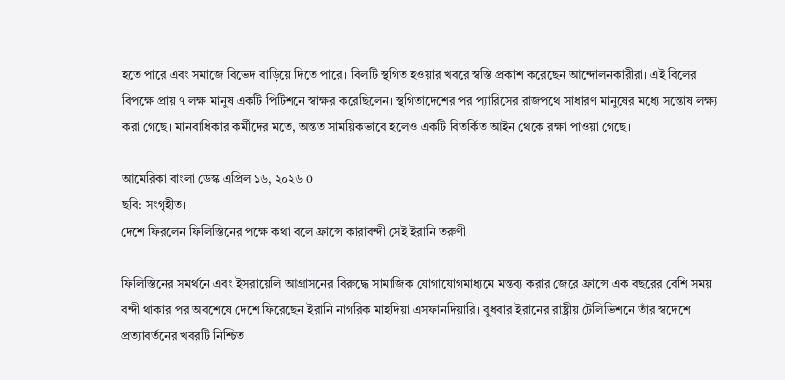হতে পারে এবং সমাজে বিভেদ বাড়িয়ে দিতে পারে। বিলটি স্থগিত হওয়ার খবরে স্বস্তি প্রকাশ করেছেন আন্দোলনকারীরা। এই বিলের বিপক্ষে প্রায় ৭ লক্ষ মানুষ একটি পিটিশনে স্বাক্ষর করেছিলেন। স্থগিতাদেশের পর প্যারিসের রাজপথে সাধারণ মানুষের মধ্যে সন্তোষ লক্ষ্য করা গেছে। মানবাধিকার কর্মীদের মতে, অন্তত সাময়িকভাবে হলেও একটি বিতর্কিত আইন থেকে রক্ষা পাওয়া গেছে।

আমেরিকা বাংলা ডেস্ক এপ্রিল ১৬, ২০২৬ 0
ছবি: সংগৃহীত।
দেশে ফিরলেন ফিলিস্তিনের পক্ষে কথা বলে ফ্রান্সে কারাবন্দী সেই ইরানি তরুণী

ফিলিস্তিনের সমর্থনে এবং ইসরায়েলি আগ্রাসনের বিরুদ্ধে সামাজিক যোগাযোগমাধ্যমে মন্তব্য করার জেরে ফ্রান্সে এক বছরের বেশি সময় বন্দী থাকার পর অবশেষে দেশে ফিরেছেন ইরানি নাগরিক মাহদিয়া এসফানদিয়ারি। বুধবার ইরানের রাষ্ট্রীয় টেলিভিশনে তাঁর স্বদেশে প্রত্যাবর্তনের খবরটি নিশ্চিত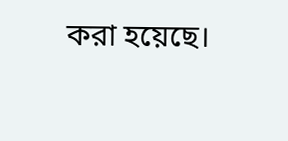করা হয়েছে।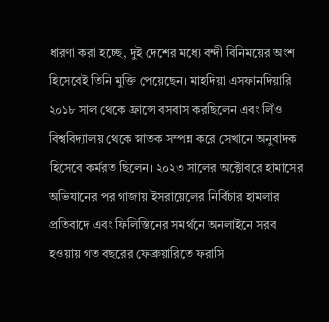ধারণা করা হচ্ছে, দুই দেশের মধ্যে বন্দী বিনিময়ের অংশ হিসেবেই তিনি মুক্তি পেয়েছেন। মাহদিয়া এসফানদিয়ারি ২০১৮ সাল থেকে ফ্রান্সে বসবাস করছিলেন এবং লিঁও বিশ্ববিদ্যালয় থেকে স্নাতক সম্পন্ন করে সেখানে অনুবাদক হিসেবে কর্মরত ছিলেন। ২০২৩ সালের অক্টোবরে হামাসের অভিযানের পর গাজায় ইসরায়েলের নির্বিচার হামলার প্রতিবাদে এবং ফিলিস্তিনের সমর্থনে অনলাইনে সরব হওয়ায় গত বছরের ফেব্রুয়ারিতে ফরাসি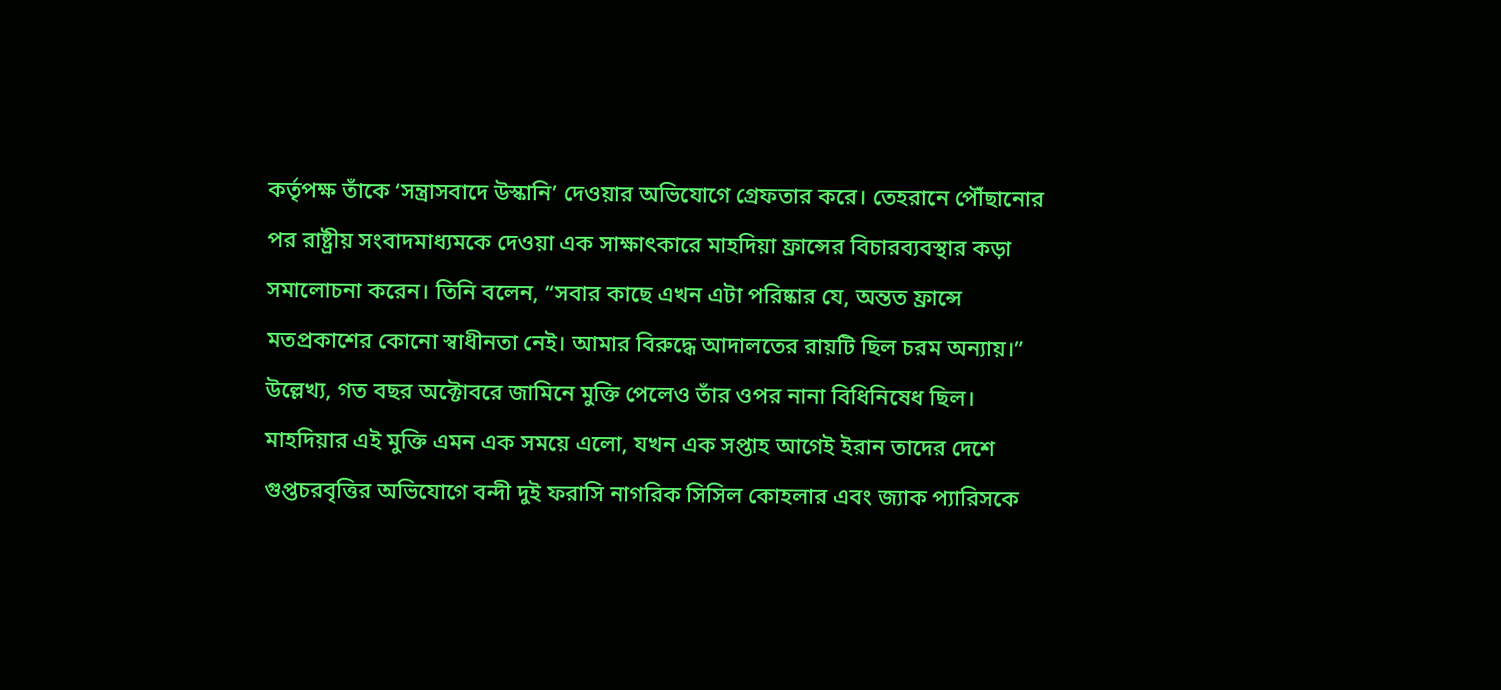কর্তৃপক্ষ তাঁকে ‘সন্ত্রাসবাদে উস্কানি’ দেওয়ার অভিযোগে গ্রেফতার করে। তেহরানে পৌঁছানোর পর রাষ্ট্রীয় সংবাদমাধ্যমকে দেওয়া এক সাক্ষাৎকারে মাহদিয়া ফ্রান্সের বিচারব্যবস্থার কড়া সমালোচনা করেন। তিনি বলেন, “সবার কাছে এখন এটা পরিষ্কার যে, অন্তত ফ্রান্সে মতপ্রকাশের কোনো স্বাধীনতা নেই। আমার বিরুদ্ধে আদালতের রায়টি ছিল চরম অন্যায়।” উল্লেখ্য, গত বছর অক্টোবরে জামিনে মুক্তি পেলেও তাঁর ওপর নানা বিধিনিষেধ ছিল। মাহদিয়ার এই মুক্তি এমন এক সময়ে এলো, যখন এক সপ্তাহ আগেই ইরান তাদের দেশে গুপ্তচরবৃত্তির অভিযোগে বন্দী দুই ফরাসি নাগরিক সিসিল কোহলার এবং জ্যাক প্যারিসকে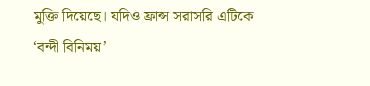মুক্তি দিয়েছে। যদিও ফ্রান্স সরাসরি এটিকে ‘বন্দী বিনিময়’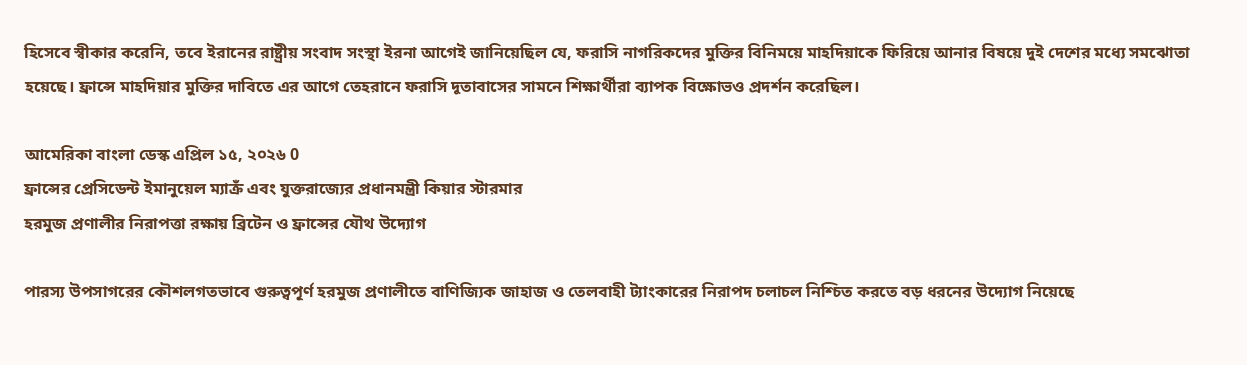হিসেবে স্বীকার করেনি, তবে ইরানের রাষ্ট্রীয় সংবাদ সংস্থা ইরনা আগেই জানিয়েছিল যে, ফরাসি নাগরিকদের মুক্তির বিনিময়ে মাহদিয়াকে ফিরিয়ে আনার বিষয়ে দুই দেশের মধ্যে সমঝোতা হয়েছে। ফ্রান্সে মাহদিয়ার মুক্তির দাবিতে এর আগে তেহরানে ফরাসি দূতাবাসের সামনে শিক্ষার্থীরা ব্যাপক বিক্ষোভও প্রদর্শন করেছিল।

আমেরিকা বাংলা ডেস্ক এপ্রিল ১৫, ২০২৬ 0
ফ্রান্সের প্রেসিডেন্ট ইমানুয়েল ম্যাক্রঁ এবং যুক্তরাজ্যের প্রধানমন্ত্রী কিয়ার স্টারমার
হরমুজ প্রণালীর নিরাপত্তা রক্ষায় ব্রিটেন ও ফ্রান্সের যৌথ উদ্যোগ

পারস্য উপসাগরের কৌশলগতভাবে গুরুত্বপূর্ণ হরমুজ প্রণালীতে বাণিজ্যিক জাহাজ ও তেলবাহী ট্যাংকারের নিরাপদ চলাচল নিশ্চিত করতে বড় ধরনের উদ্যোগ নিয়েছে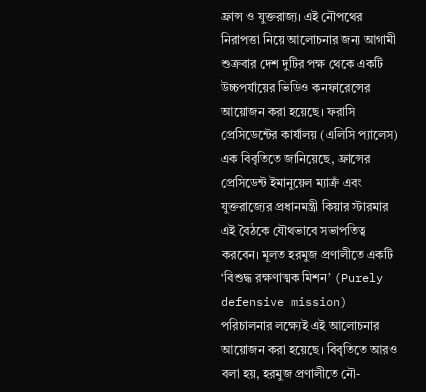ফ্রান্স ও যুক্তরাজ্য। এই নৌপথের নিরাপত্তা নিয়ে আলোচনার জন্য আগামী শুক্রবার দেশ দুটির পক্ষ থেকে একটি উচ্চপর্যায়ের ভিডিও কনফারেন্সের আয়োজন করা হয়েছে। ফরাসি প্রেসিডেন্টের কার্যালয় (এলিসি প্যালেস) এক বিবৃতিতে জানিয়েছে, ফ্রান্সের প্রেসিডেন্ট ইমানুয়েল ম্যাক্রঁ এবং যুক্তরাজ্যের প্রধানমন্ত্রী কিয়ার স্টারমার এই বৈঠকে যৌথভাবে সভাপতিত্ব করবেন। মূলত হরমুজ প্রণালীতে একটি ‘বিশুদ্ধ রক্ষণাত্মক মিশন’ (Purely defensive mission) পরিচালনার লক্ষ্যেই এই আলোচনার আয়োজন করা হয়েছে। বিবৃতিতে আরও বলা হয়, হরমুজ প্রণালীতে নৌ-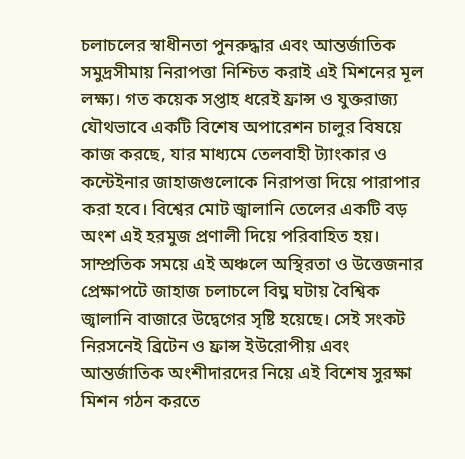চলাচলের স্বাধীনতা পুনরুদ্ধার এবং আন্তর্জাতিক সমুদ্রসীমায় নিরাপত্তা নিশ্চিত করাই এই মিশনের মূল লক্ষ্য। গত কয়েক সপ্তাহ ধরেই ফ্রান্স ও যুক্তরাজ্য যৌথভাবে একটি বিশেষ অপারেশন চালুর বিষয়ে কাজ করছে, যার মাধ্যমে তেলবাহী ট্যাংকার ও কন্টেইনার জাহাজগুলোকে নিরাপত্তা দিয়ে পারাপার করা হবে। বিশ্বের মোট জ্বালানি তেলের একটি বড় অংশ এই হরমুজ প্রণালী দিয়ে পরিবাহিত হয়। সাম্প্রতিক সময়ে এই অঞ্চলে অস্থিরতা ও উত্তেজনার প্রেক্ষাপটে জাহাজ চলাচলে বিঘ্ন ঘটায় বৈশ্বিক জ্বালানি বাজারে উদ্বেগের সৃষ্টি হয়েছে। সেই সংকট নিরসনেই ব্রিটেন ও ফ্রান্স ইউরোপীয় এবং আন্তর্জাতিক অংশীদারদের নিয়ে এই বিশেষ সুরক্ষা মিশন গঠন করতে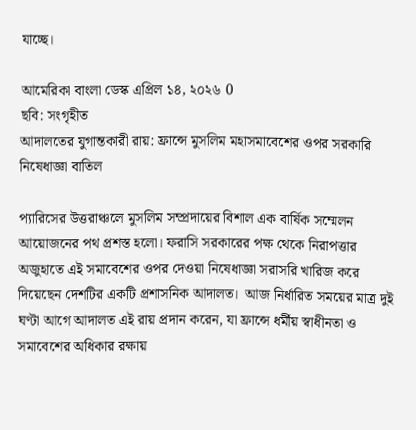যাচ্ছে।

আমেরিকা বাংলা ডেস্ক এপ্রিল ১৪, ২০২৬ 0
ছবি: সংগৃহীত
আদালতের যুগান্তকারী রায়: ফ্রান্সে মুসলিম মহাসমাবেশের ওপর সরকারি নিষেধাজ্ঞা বাতিল

প্যারিসের উত্তরাঞ্চলে মুসলিম সম্প্রদায়ের বিশাল এক বার্ষিক সম্মেলন আয়োজনের পথ প্রশস্ত হলো। ফরাসি সরকারের পক্ষ থেকে নিরাপত্তার অজুহাতে এই সমাবেশের ওপর দেওয়া নিষেধাজ্ঞা সরাসরি খারিজ করে দিয়েছেন দেশটির একটি প্রশাসনিক আদালত।  আজ নির্ধারিত সময়ের মাত্র দুই ঘণ্টা আগে আদালত এই রায় প্রদান করেন, যা ফ্রান্সে ধর্মীয় স্বাধীনতা ও সমাবেশের অধিকার রক্ষায়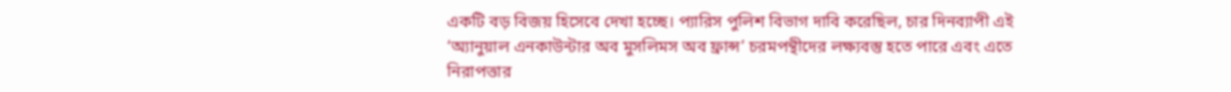একটি বড় বিজয় হিসেবে দেখা হচ্ছে। প্যারিস পুলিশ বিভাগ দাবি করেছিল, চার দিনব্যাপী এই ‘অ্যানুয়াল এনকাউন্টার অব মুসলিমস অব ফ্রান্স’ চরমপন্থীদের লক্ষ্যবস্তু হতে পারে এবং এতে নিরাপত্তার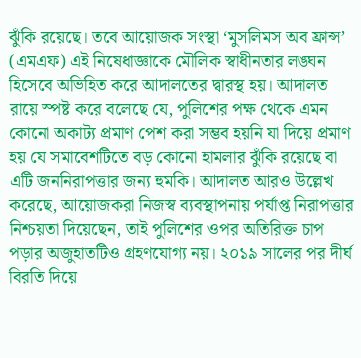ঝুঁকি রয়েছে। তবে আয়োজক সংস্থা ‘মুসলিমস অব ফ্রান্স’ (এমএফ) এই নিষেধাজ্ঞাকে মৌলিক স্বাধীনতার লঙ্ঘন হিসেবে অভিহিত করে আদালতের দ্বারস্থ হয়। আদালত রায়ে স্পষ্ট করে বলেছে যে, পুলিশের পক্ষ থেকে এমন কোনো অকাট্য প্রমাণ পেশ করা সম্ভব হয়নি যা দিয়ে প্রমাণ হয় যে সমাবেশটিতে বড় কোনো হামলার ঝুঁকি রয়েছে বা এটি জননিরাপত্তার জন্য হুমকি। আদালত আরও উল্লেখ করেছে, আয়োজকরা নিজস্ব ব্যবস্থাপনায় পর্যাপ্ত নিরাপত্তার নিশ্চয়তা দিয়েছেন, তাই পুলিশের ওপর অতিরিক্ত চাপ পড়ার অজুহাতটিও গ্রহণযোগ্য নয়। ২০১৯ সালের পর দীর্ঘ বিরতি দিয়ে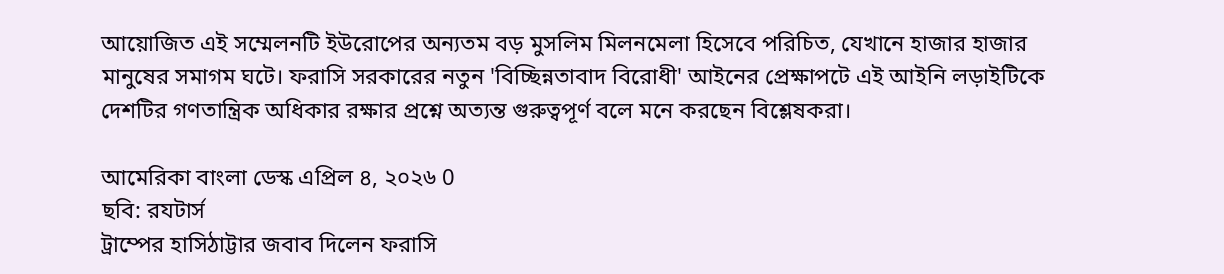আয়োজিত এই সম্মেলনটি ইউরোপের অন্যতম বড় মুসলিম মিলনমেলা হিসেবে পরিচিত, যেখানে হাজার হাজার মানুষের সমাগম ঘটে। ফরাসি সরকারের নতুন 'বিচ্ছিন্নতাবাদ বিরোধী' আইনের প্রেক্ষাপটে এই আইনি লড়াইটিকে দেশটির গণতান্ত্রিক অধিকার রক্ষার প্রশ্নে অত্যন্ত গুরুত্বপূর্ণ বলে মনে করছেন বিশ্লেষকরা।

আমেরিকা বাংলা ডেস্ক এপ্রিল ৪, ২০২৬ 0
ছবি: রযটার্স
ট্রাম্পের হাসিঠাট্টার জবাব দিলেন ফরাসি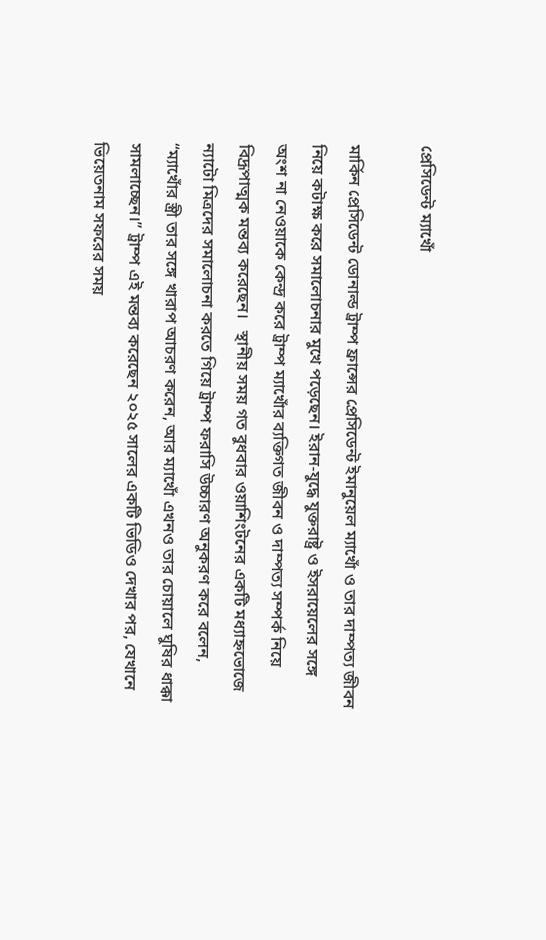প্রেসিডেন্ট ম্যাখোঁ

মার্কিন প্রেসিডেন্ট ডোনাল্ড ট্রাম্প ফ্রান্সের প্রেসিডেন্ট ইমানুয়েল ম্যাখোঁ ও তার দাম্পত্য জীবন নিয়ে কটাক্ষ করে সমালোচনার মুখে পড়েছেন। ইরান-যুদ্ধে যুক্তরাষ্ট্র ও ইসরায়েলের সঙ্গে অংশ না নেওয়াকে কেন্দ্র করে ট্রাম্প ম্যাখোঁর ব্যক্তিগত জীবন ও দাম্পত্য সম্পর্ক নিয়ে বিদ্রূপাত্মক মন্তব্য করেছেন।   স্থানীয় সময় গত বুধবার ওয়াশিংটনের একটি মধ্যাহ্নভোজে ন্যাটো মিত্রদের সমালোচনা করতে গিয়ে ট্রাম্প ফরাসি উচ্চারণ অনুকরণ করে বলেন, “ম্যাখোঁর স্ত্রী তার সঙ্গে খারাপ আচরণ করেন, আর ম্যাখোঁ এখনও তার চোয়ালে ঘুষির ধাক্কা সামলাচ্ছেন।” ট্রাম্প এই মন্তব্য করেছেন ২০২৫ সালের একটি ভিডিও দেখার পর, যেখানে ভিয়েতনাম সফরের সময়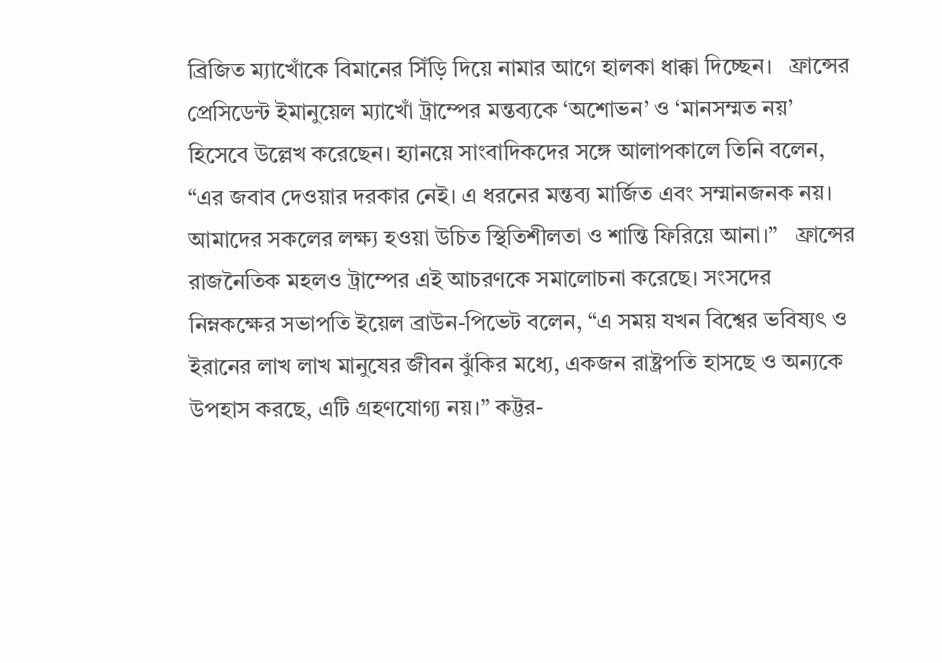ব্রিজিত ম্যাখোঁকে বিমানের সিঁড়ি দিয়ে নামার আগে হালকা ধাক্কা দিচ্ছেন।   ফ্রান্সের প্রেসিডেন্ট ইমানুয়েল ম্যাখোঁ ট্রাম্পের মন্তব্যকে ‘অশোভন’ ও ‘মানসম্মত নয়’ হিসেবে উল্লেখ করেছেন। হ্যানয়ে সাংবাদিকদের সঙ্গে আলাপকালে তিনি বলেন, “এর জবাব দেওয়ার দরকার নেই। এ ধরনের মন্তব্য মার্জিত এবং সম্মানজনক নয়। আমাদের সকলের লক্ষ্য হওয়া উচিত স্থিতিশীলতা ও শান্তি ফিরিয়ে আনা।”   ফ্রান্সের রাজনৈতিক মহলও ট্রাম্পের এই আচরণকে সমালোচনা করেছে। সংসদের নিম্নকক্ষের সভাপতি ইয়েল ব্রাউন-পিভেট বলেন, “এ সময় যখন বিশ্বের ভবিষ্যৎ ও ইরানের লাখ লাখ মানুষের জীবন ঝুঁকির মধ্যে, একজন রাষ্ট্রপতি হাসছে ও অন্যকে উপহাস করছে, এটি গ্রহণযোগ্য নয়।” কট্টর-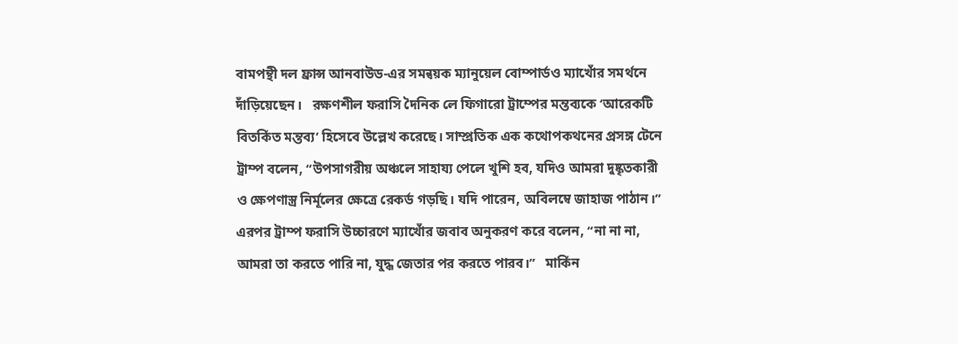বামপন্থী দল ফ্রান্স আনবাউড-এর সমন্বয়ক ম্যানুয়েল বোম্পার্ডও ম্যাখোঁর সমর্থনে দাঁড়িয়েছেন।   রক্ষণশীল ফরাসি দৈনিক লে ফিগারো ট্রাম্পের মন্তব্যকে ‘আরেকটি বিতর্কিত মন্তব্য’ হিসেবে উল্লেখ করেছে। সাম্প্রতিক এক কথোপকথনের প্রসঙ্গ টেনে ট্রাম্প বলেন, “উপসাগরীয় অঞ্চলে সাহায্য পেলে খুশি হব, যদিও আমরা দুষ্কৃতকারী ও ক্ষেপণাস্ত্র নির্মূলের ক্ষেত্রে রেকর্ড গড়ছি। যদি পারেন, অবিলম্বে জাহাজ পাঠান।” এরপর ট্রাম্প ফরাসি উচ্চারণে ম্যাখোঁর জবাব অনুকরণ করে বলেন, “না না না, আমরা তা করতে পারি না, যুদ্ধ জেতার পর করতে পারব।”   মার্কিন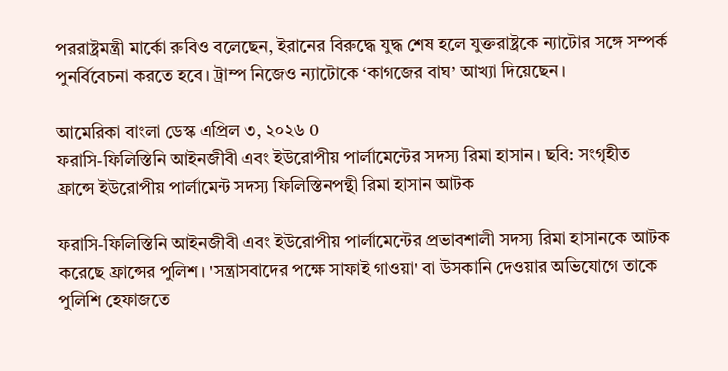পররাষ্ট্রমন্ত্রী মার্কো রুবিও বলেছেন, ইরানের বিরুদ্ধে যুদ্ধ শেষ হলে যুক্তরাষ্ট্রকে ন্যাটোর সঙ্গে সম্পর্ক পুনর্বিবেচনা করতে হবে। ট্রাম্প নিজেও ন্যাটোকে ‘কাগজের বাঘ’ আখ্যা দিয়েছেন।

আমেরিকা বাংলা ডেস্ক এপ্রিল ৩, ২০২৬ 0
ফরাসি-ফিলিস্তিনি আইনজীবী এবং ইউরোপীয় পার্লামেন্টের সদস্য রিমা হাসান। ছবি: সংগৃহীত
ফ্রান্সে ইউরোপীয় পার্লামেন্ট সদস্য ফিলিস্তিনপন্থী রিমা হাসান আটক

ফরাসি-ফিলিস্তিনি আইনজীবী এবং ইউরোপীয় পার্লামেন্টের প্রভাবশালী সদস্য রিমা হাসানকে আটক করেছে ফ্রান্সের পুলিশ। 'সন্ত্রাসবাদের পক্ষে সাফাই গাওয়া' বা উসকানি দেওয়ার অভিযোগে তাকে পুলিশি হেফাজতে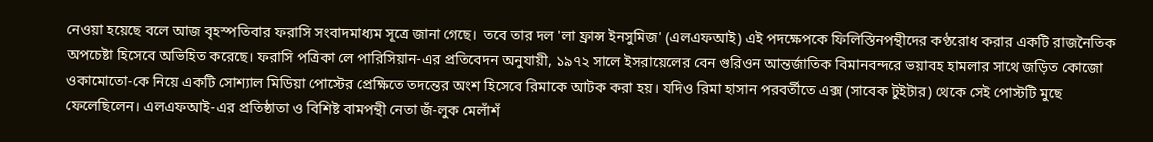নেওয়া হয়েছে বলে আজ বৃহস্পতিবার ফরাসি সংবাদমাধ্যম সূত্রে জানা গেছে।  তবে তার দল 'লা ফ্রান্স ইনসুমিজ' (এলএফআই) এই পদক্ষেপকে ফিলিস্তিনপন্থীদের কণ্ঠরোধ করার একটি রাজনৈতিক অপচেষ্টা হিসেবে অভিহিত করেছে। ফরাসি পত্রিকা লে পারিসিয়ান-এর প্রতিবেদন অনুযায়ী, ১৯৭২ সালে ইসরায়েলের বেন গুরিওন আন্তর্জাতিক বিমানবন্দরে ভয়াবহ হামলার সাথে জড়িত কোজো ওকামোতো-কে নিয়ে একটি সোশ্যাল মিডিয়া পোস্টের প্রেক্ষিতে তদন্তের অংশ হিসেবে রিমাকে আটক করা হয়। যদিও রিমা হাসান পরবর্তীতে এক্স (সাবেক টুইটার) থেকে সেই পোস্টটি মুছে ফেলেছিলেন। এলএফআই-এর প্রতিষ্ঠাতা ও বিশিষ্ট বামপন্থী নেতা জঁ-লুক মেলাঁশঁ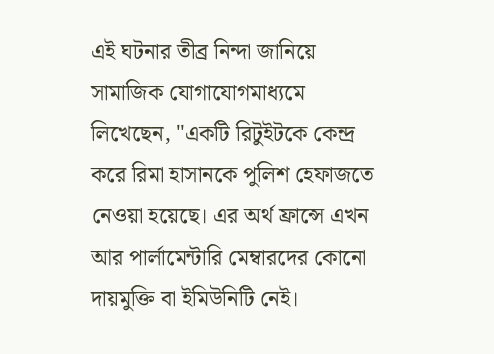এই ঘটনার তীব্র নিন্দা জানিয়ে সামাজিক যোগাযোগমাধ্যমে লিখেছেন, "একটি রিটুইটকে কেন্দ্র করে রিমা হাসানকে পুলিশ হেফাজতে নেওয়া হয়েছে। এর অর্থ ফ্রান্সে এখন আর পার্লামেন্টারি মেম্বারদের কোনো দায়মুক্তি বা ইমিউনিটি নেই।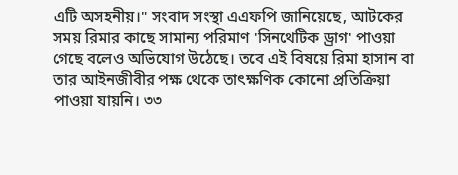এটি অসহনীয়।" সংবাদ সংস্থা এএফপি জানিয়েছে, আটকের সময় রিমার কাছে সামান্য পরিমাণ 'সিনথেটিক ড্রাগ' পাওয়া গেছে বলেও অভিযোগ উঠেছে। তবে এই বিষয়ে রিমা হাসান বা তার আইনজীবীর পক্ষ থেকে তাৎক্ষণিক কোনো প্রতিক্রিয়া পাওয়া যায়নি। ৩৩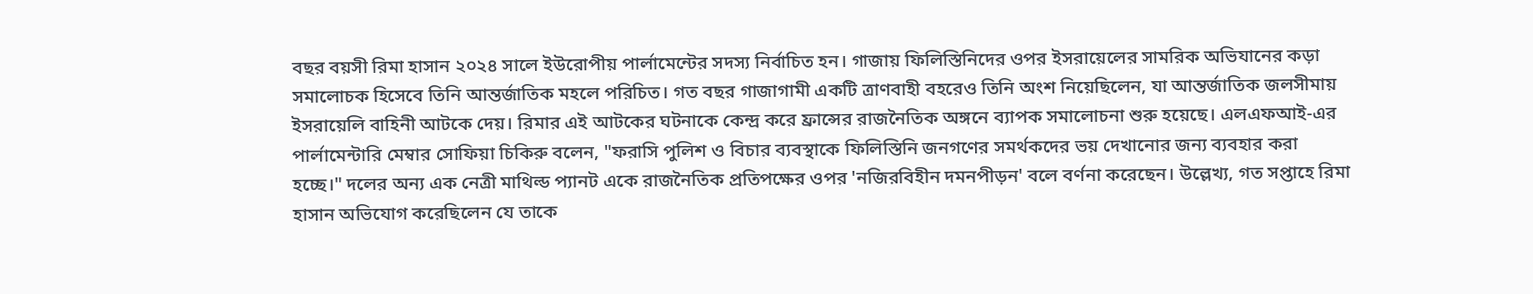বছর বয়সী রিমা হাসান ২০২৪ সালে ইউরোপীয় পার্লামেন্টের সদস্য নির্বাচিত হন। গাজায় ফিলিস্তিনিদের ওপর ইসরায়েলের সামরিক অভিযানের কড়া সমালোচক হিসেবে তিনি আন্তর্জাতিক মহলে পরিচিত। গত বছর গাজাগামী একটি ত্রাণবাহী বহরেও তিনি অংশ নিয়েছিলেন, যা আন্তর্জাতিক জলসীমায় ইসরায়েলি বাহিনী আটকে দেয়। রিমার এই আটকের ঘটনাকে কেন্দ্র করে ফ্রান্সের রাজনৈতিক অঙ্গনে ব্যাপক সমালোচনা শুরু হয়েছে। এলএফআই-এর পার্লামেন্টারি মেম্বার সোফিয়া চিকিরু বলেন, "ফরাসি পুলিশ ও বিচার ব্যবস্থাকে ফিলিস্তিনি জনগণের সমর্থকদের ভয় দেখানোর জন্য ব্যবহার করা হচ্ছে।" দলের অন্য এক নেত্রী মাথিল্ড প্যানট একে রাজনৈতিক প্রতিপক্ষের ওপর 'নজিরবিহীন দমনপীড়ন' বলে বর্ণনা করেছেন। উল্লেখ্য, গত সপ্তাহে রিমা হাসান অভিযোগ করেছিলেন যে তাকে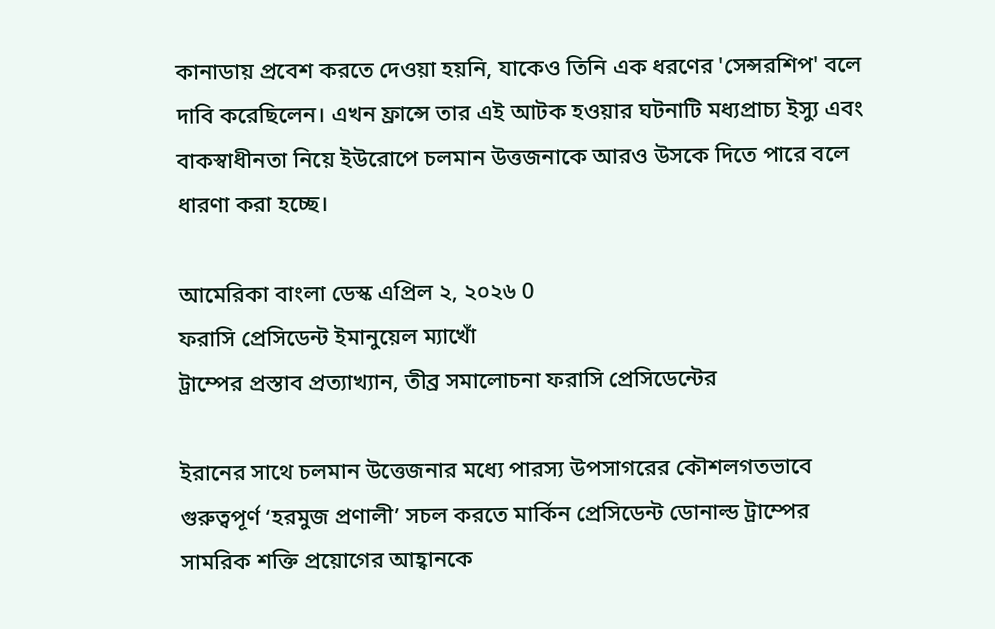কানাডায় প্রবেশ করতে দেওয়া হয়নি, যাকেও তিনি এক ধরণের 'সেন্সরশিপ' বলে দাবি করেছিলেন। এখন ফ্রান্সে তার এই আটক হওয়ার ঘটনাটি মধ্যপ্রাচ্য ইস্যু এবং বাকস্বাধীনতা নিয়ে ইউরোপে চলমান উত্তজনাকে আরও উসকে দিতে পারে বলে ধারণা করা হচ্ছে।

আমেরিকা বাংলা ডেস্ক এপ্রিল ২, ২০২৬ 0
ফরাসি প্রেসিডেন্ট ইমানুয়েল ম্যাখোঁ
ট্রাম্পের প্রস্তাব প্রত্যাখ্যান, তীব্র সমালোচনা ফরাসি প্রেসিডেন্টের

ইরানের সাথে চলমান উত্তেজনার মধ্যে পারস্য উপসাগরের কৌশলগতভাবে গুরুত্বপূর্ণ ‘হরমুজ প্রণালী’ সচল করতে মার্কিন প্রেসিডেন্ট ডোনাল্ড ট্রাম্পের সামরিক শক্তি প্রয়োগের আহ্বানকে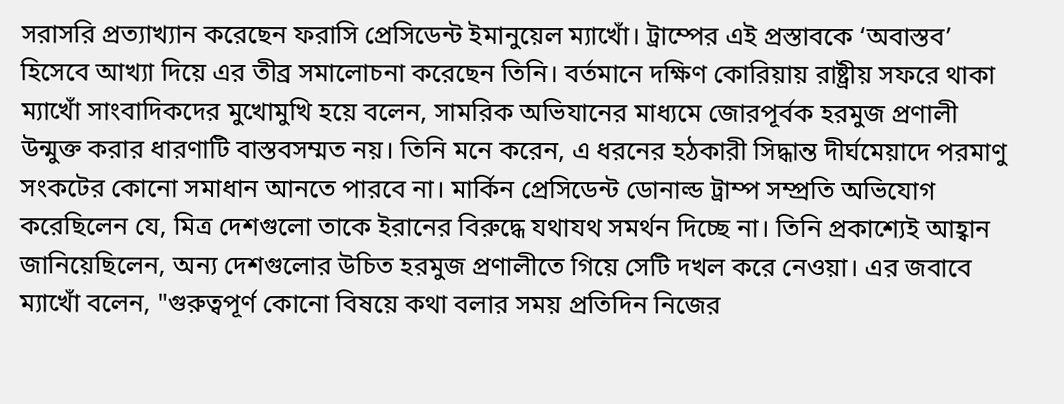সরাসরি প্রত্যাখ্যান করেছেন ফরাসি প্রেসিডেন্ট ইমানুয়েল ম্যাখোঁ। ট্রাম্পের এই প্রস্তাবকে ‘অবাস্তব’ হিসেবে আখ্যা দিয়ে এর তীব্র সমালোচনা করেছেন তিনি। বর্তমানে দক্ষিণ কোরিয়ায় রাষ্ট্রীয় সফরে থাকা ম্যাখোঁ সাংবাদিকদের মুখোমুখি হয়ে বলেন, সামরিক অভিযানের মাধ্যমে জোরপূর্বক হরমুজ প্রণালী উন্মুক্ত করার ধারণাটি বাস্তবসম্মত নয়। তিনি মনে করেন, এ ধরনের হঠকারী সিদ্ধান্ত দীর্ঘমেয়াদে পরমাণু সংকটের কোনো সমাধান আনতে পারবে না। মার্কিন প্রেসিডেন্ট ডোনাল্ড ট্রাম্প সম্প্রতি অভিযোগ করেছিলেন যে, মিত্র দেশগুলো তাকে ইরানের বিরুদ্ধে যথাযথ সমর্থন দিচ্ছে না। তিনি প্রকাশ্যেই আহ্বান জানিয়েছিলেন, অন্য দেশগুলোর উচিত হরমুজ প্রণালীতে গিয়ে সেটি দখল করে নেওয়া। এর জবাবে ম্যাখোঁ বলেন, "গুরুত্বপূর্ণ কোনো বিষয়ে কথা বলার সময় প্রতিদিন নিজের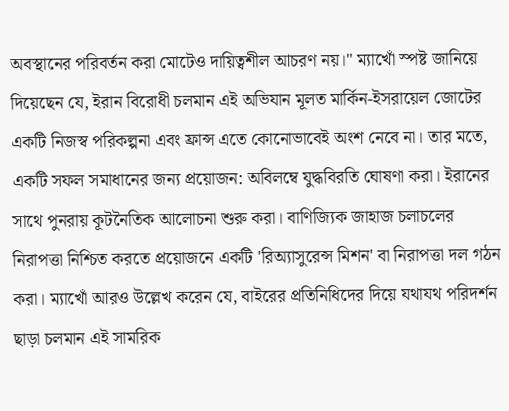অবস্থানের পরিবর্তন করা মোটেও দায়িত্বশীল আচরণ নয়।" ম্যাখোঁ স্পষ্ট জানিয়ে দিয়েছেন যে, ইরান বিরোধী চলমান এই অভিযান মূলত মার্কিন-ইসরায়েল জোটের একটি নিজস্ব পরিকল্পনা এবং ফ্রান্স এতে কোনোভাবেই অংশ নেবে না। তার মতে, একটি সফল সমাধানের জন্য প্রয়োজন: অবিলম্বে যুদ্ধবিরতি ঘোষণা করা। ইরানের সাথে পুনরায় কূটনৈতিক আলোচনা শুরু করা। বাণিজ্যিক জাহাজ চলাচলের নিরাপত্তা নিশ্চিত করতে প্রয়োজনে একটি 'রিঅ্যাসুরেন্স মিশন' বা নিরাপত্তা দল গঠন করা। ম্যাখোঁ আরও উল্লেখ করেন যে, বাইরের প্রতিনিধিদের দিয়ে যথাযথ পরিদর্শন ছাড়া চলমান এই সামরিক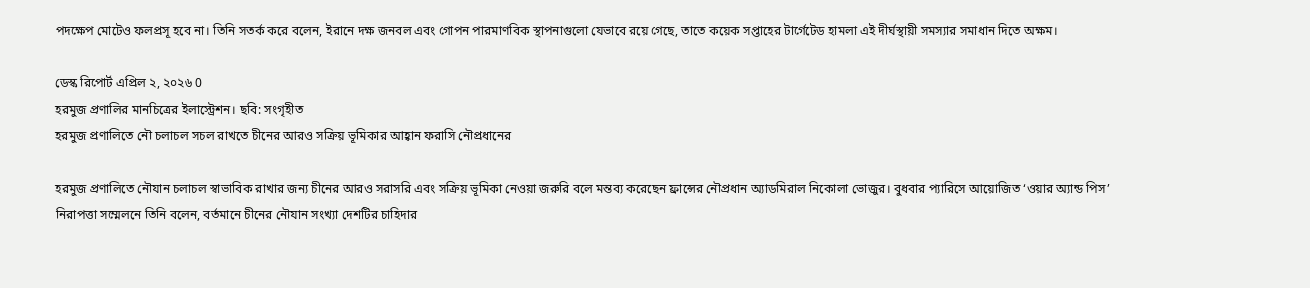পদক্ষেপ মোটেও ফলপ্রসূ হবে না। তিনি সতর্ক করে বলেন, ইরানে দক্ষ জনবল এবং গোপন পারমাণবিক স্থাপনাগুলো যেভাবে রয়ে গেছে, তাতে কয়েক সপ্তাহের টার্গেটেড হামলা এই দীর্ঘস্থায়ী সমস্যার সমাধান দিতে অক্ষম।

ডেস্ক রিপোর্ট এপ্রিল ২, ২০২৬ 0
হরমুজ প্রণালির মানচিত্রের ইলাস্ট্রেশন। ছবি: সংগৃহীত
হরমুজ প্রণালিতে নৌ চলাচল সচল রাখতে চীনের আরও সক্রিয় ভূমিকার আহ্বান ফরাসি নৌপ্রধানের

হরমুজ প্রণালিতে নৌযান চলাচল স্বাভাবিক রাখার জন্য চীনের আরও সরাসরি এবং সক্রিয় ভূমিকা নেওয়া জরুরি বলে মন্তব্য করেছেন ফ্রান্সের নৌপ্রধান অ্যাডমিরাল নিকোলা ভোজুর। বুধবার প্যারিসে আয়োজিত ‘ওয়ার অ্যান্ড পিস’ নিরাপত্তা সম্মেলনে তিনি বলেন, বর্তমানে চীনের নৌযান সংখ্যা দেশটির চাহিদার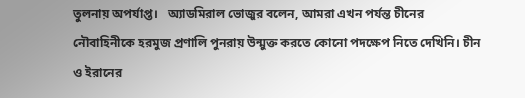তুলনায় অপর্যাপ্ত।   অ্যাডমিরাল ভোজুর বলেন, আমরা এখন পর্যন্ত চীনের নৌবাহিনীকে হরমুজ প্রণালি পুনরায় উন্মুক্ত করতে কোনো পদক্ষেপ নিতে দেখিনি। চীন ও ইরানের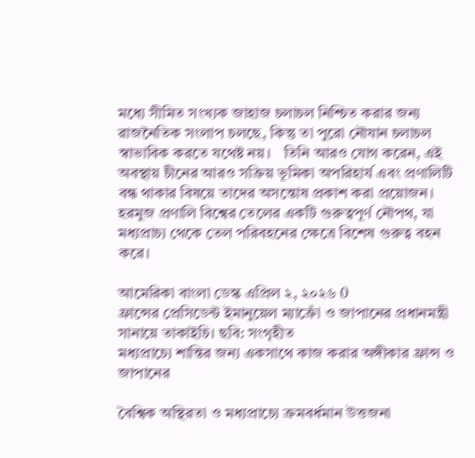মধ্যে সীমিত সংখ্যক জাহাজ চলাচল নিশ্চিত করার জন্য রাজনৈতিক সংলাপ চলছে, কিন্তু তা পুরো নৌযান চলাচল স্বাভাবিক করতে যথেষ্ট নয়।   তিনি আরও যোগ করেন, এই অবস্থায় চীনের আরও সক্রিয় ভূমিকা অপরিহার্য এবং প্রণালিটি বন্ধ থাকার বিষয়ে তাদের অসন্তোষ প্রকাশ করা প্রয়োজন। হরমুজ প্রণালি বিশ্বের তেলের একটি গুরুত্বপূর্ণ নৌপথ, যা মধ্যপ্রাচ্য থেকে তেল পরিবহনের ক্ষেত্রে বিশেষ গুরুত্ব বহন করে।

আমেরিকা বাংলা ডেস্ক এপ্রিল ২, ২০২৬ 0
ফ্রান্সের প্রেসিডেন্ট ইমানুয়েল ম্যাক্রোঁ ও জাপানের প্রধানমন্ত্রী সানায়ে তাকাইচি। ছবি: সংগৃহীত
মধ্যপ্রাচ্যে শান্তির জন্য একসাথে কাজ করার অঙ্গীকার ফ্রান্স ও জাপানের

বৈশ্বিক অস্থিরতা ও মধ্যপ্রাচ্যে ক্রমবর্ধমান উত্তজনা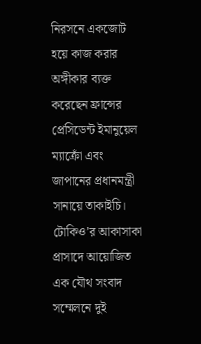নিরসনে একজোট হয়ে কাজ করার অঙ্গীকার ব্যক্ত করেছেন ফ্রান্সের প্রেসিডেন্ট ইমানুয়েল ম্যাক্রোঁ এবং জাপানের প্রধানমন্ত্রী সানায়ে তাকাইচি।  টোকিও’র আকাসাকা প্রাসাদে আয়োজিত এক যৌথ সংবাদ সম্মেলনে দুই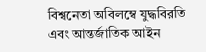বিশ্বনেতা অবিলম্বে যুদ্ধবিরতি এবং আন্তর্জাতিক আইন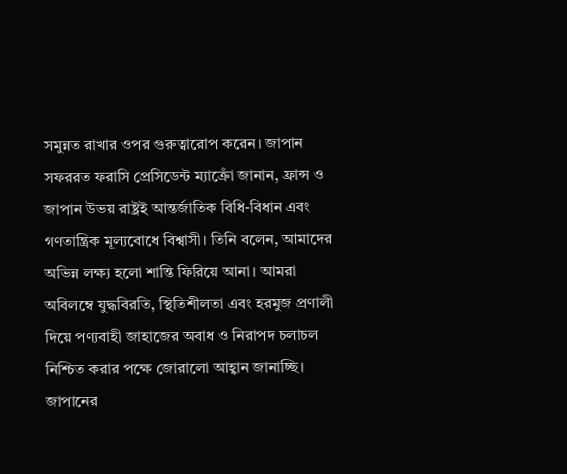সমুন্নত রাখার ওপর গুরুত্বারোপ করেন। জাপান সফররত ফরাসি প্রেসিডেন্ট ম্যাক্রোঁ জানান, ফ্রান্স ও জাপান উভয় রাষ্ট্রই আন্তর্জাতিক বিধি-বিধান এবং গণতান্ত্রিক মূল্যবোধে বিশ্বাসী। তিনি বলেন, আমাদের অভিন্ন লক্ষ্য হলো শান্তি ফিরিয়ে আনা। আমরা অবিলম্বে যুদ্ধবিরতি, স্থিতিশীলতা এবং হরমুজ প্রণালী দিয়ে পণ্যবাহী জাহাজের অবাধ ও নিরাপদ চলাচল নিশ্চিত করার পক্ষে জোরালো আহ্বান জানাচ্ছি। জাপানের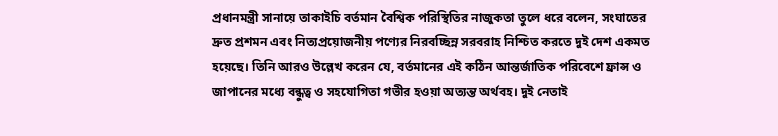প্রধানমন্ত্রী সানায়ে তাকাইচি বর্তমান বৈশ্বিক পরিস্থিতির নাজুকতা তুলে ধরে বলেন, সংঘাতের দ্রুত প্রশমন এবং নিত্যপ্রয়োজনীয় পণ্যের নিরবচ্ছিন্ন সরবরাহ নিশ্চিত করতে দুই দেশ একমত হয়েছে। তিনি আরও উল্লেখ করেন যে, বর্তমানের এই কঠিন আন্তর্জাতিক পরিবেশে ফ্রান্স ও জাপানের মধ্যে বন্ধুত্ব ও সহযোগিতা গভীর হওয়া অত্যন্ত অর্থবহ। দুই নেতাই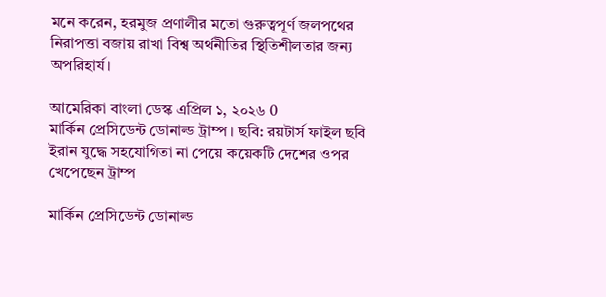মনে করেন, হরমুজ প্রণালীর মতো গুরুত্বপূর্ণ জলপথের নিরাপত্তা বজায় রাখা বিশ্ব অর্থনীতির স্থিতিশীলতার জন্য অপরিহার্য।

আমেরিকা বাংলা ডেস্ক এপ্রিল ১, ২০২৬ 0
মার্কিন প্রেসিডেন্ট ডোনাল্ড ট্রাম্প । ছবি: রয়টার্স ফাইল ছবি
ইরান যুদ্ধে সহযোগিতা না পেয়ে কয়েকটি দেশের ওপর খেপেছেন ট্রাম্প

মার্কিন প্রেসিডেন্ট ডোনাল্ড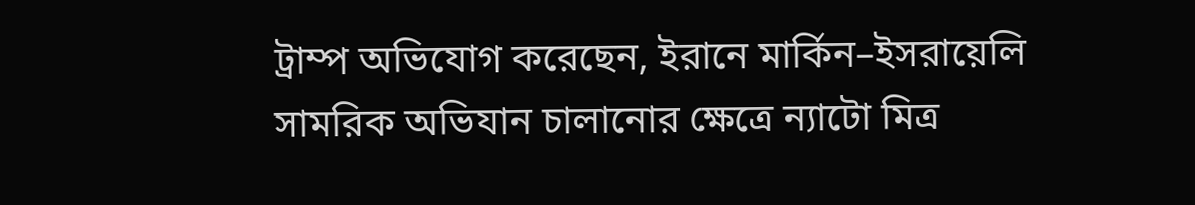ট্রাম্প অভিযোগ করেছেন, ইরানে মার্কিন–ইসরায়েলি সামরিক অভিযান চালানোর ক্ষেত্রে ন্যাটো মিত্র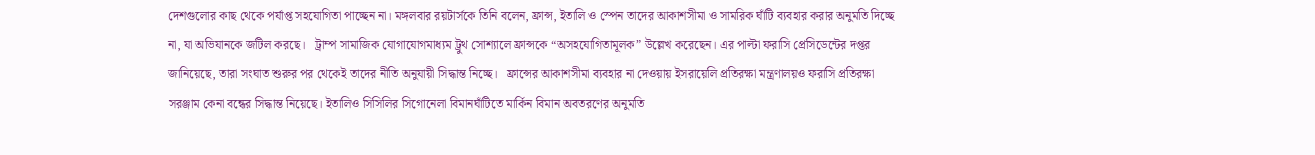দেশগুলোর কাছ থেকে পর্যাপ্ত সহযোগিতা পাচ্ছেন না। মঙ্গলবার রয়টার্সকে তিনি বলেন, ফ্রান্স, ইতালি ও স্পেন তাদের আকাশসীমা ও সামরিক ঘাঁটি ব্যবহার করার অনুমতি দিচ্ছে না, যা অভিযানকে জটিল করছে।   ট্রাম্প সামাজিক যোগাযোগমাধ্যম ট্রুথ সোশ্যালে ফ্রান্সকে “অসহযোগিতামূলক” উল্লেখ করেছেন। এর পাল্টা ফরাসি প্রেসিডেন্টের দপ্তর জানিয়েছে, তারা সংঘাত শুরুর পর থেকেই তাদের নীতি অনুযায়ী সিদ্ধান্ত নিচ্ছে।   ফ্রান্সের আকাশসীমা ব্যবহার না দেওয়ায় ইসরায়েলি প্রতিরক্ষা মন্ত্রণালয়ও ফরাসি প্রতিরক্ষা সরঞ্জাম কেনা বন্ধের সিদ্ধান্ত নিয়েছে। ইতালিও সিসিলির সিগোনেলা বিমানঘাঁটিতে মার্কিন বিমান অবতরণের অনুমতি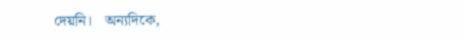দেয়নি।   অন্যদিকে,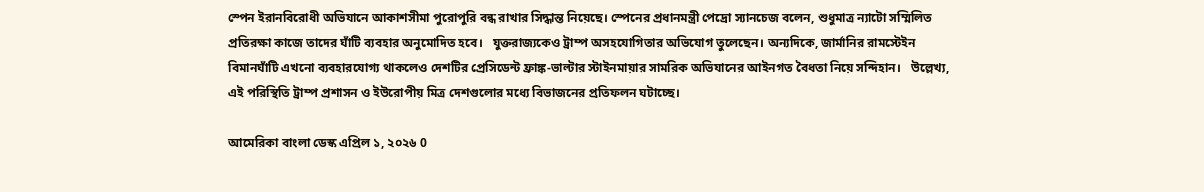স্পেন ইরানবিরোধী অভিযানে আকাশসীমা পুরোপুরি বন্ধ রাখার সিদ্ধান্ত নিয়েছে। স্পেনের প্রধানমন্ত্রী পেদ্রো স্যানচেজ বলেন, শুধুমাত্র ন্যাটো সম্মিলিত প্রতিরক্ষা কাজে তাদের ঘাঁটি ব্যবহার অনুমোদিত হবে।   যুক্তরাজ্যকেও ট্রাম্প অসহযোগিতার অভিযোগ তুলেছেন। অন্যদিকে, জার্মানির রামস্টেইন বিমানঘাঁটি এখনো ব্যবহারযোগ্য থাকলেও দেশটির প্রেসিডেন্ট ফ্রাঙ্ক-ভাল্টার স্টাইনমায়ার সামরিক অভিযানের আইনগত বৈধতা নিয়ে সন্দিহান।   উল্লেখ্য, এই পরিস্থিতি ট্রাম্প প্রশাসন ও ইউরোপীয় মিত্র দেশগুলোর মধ্যে বিভাজনের প্রতিফলন ঘটাচ্ছে।

আমেরিকা বাংলা ডেস্ক এপ্রিল ১, ২০২৬ 0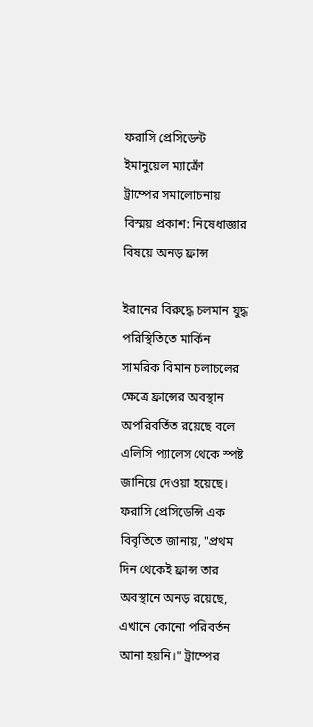ফরাসি প্রেসিডেন্ট ইমানুয়েল ম্যাক্রোঁ
ট্রাম্পের সমালোচনায় বিস্ময় প্রকাশ: নিষেধাজ্ঞার বিষয়ে অনড় ফ্রান্স

ইরানের বিরুদ্ধে চলমান যুদ্ধ পরিস্থিতিতে মার্কিন সামরিক বিমান চলাচলের ক্ষেত্রে ফ্রান্সের অবস্থান অপরিবর্তিত রয়েছে বলে এলিসি প্যালেস থেকে স্পষ্ট জানিয়ে দেওয়া হয়েছে। ফরাসি প্রেসিডেন্সি এক বিবৃতিতে জানায়, "প্রথম দিন থেকেই ফ্রান্স তার অবস্থানে অনড় রয়েছে, এখানে কোনো পরিবর্তন আনা হয়নি।" ট্রাম্পের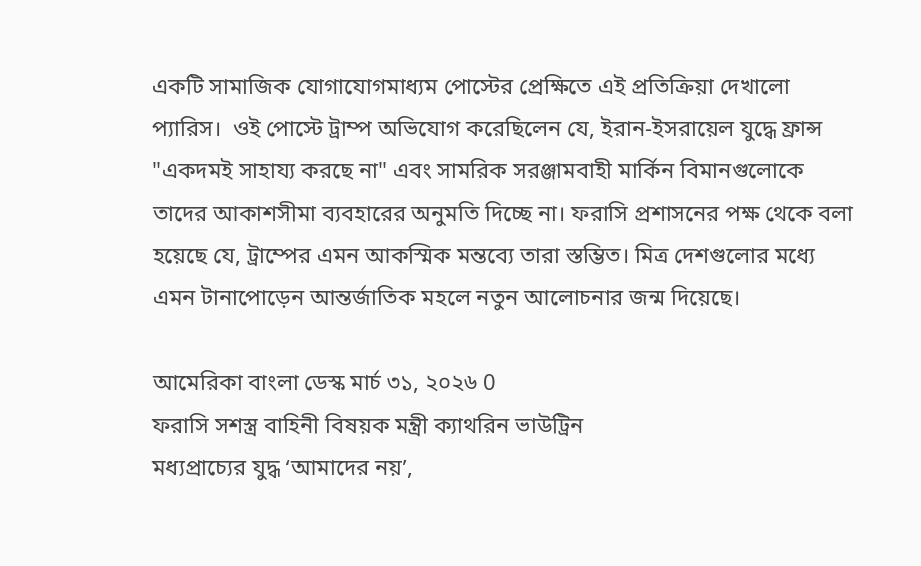একটি সামাজিক যোগাযোগমাধ্যম পোস্টের প্রেক্ষিতে এই প্রতিক্রিয়া দেখালো প্যারিস।  ওই পোস্টে ট্রাম্প অভিযোগ করেছিলেন যে, ইরান-ইসরায়েল যুদ্ধে ফ্রান্স "একদমই সাহায্য করছে না" এবং সামরিক সরঞ্জামবাহী মার্কিন বিমানগুলোকে তাদের আকাশসীমা ব্যবহারের অনুমতি দিচ্ছে না। ফরাসি প্রশাসনের পক্ষ থেকে বলা হয়েছে যে, ট্রাম্পের এমন আকস্মিক মন্তব্যে তারা স্তম্ভিত। মিত্র দেশগুলোর মধ্যে এমন টানাপোড়েন আন্তর্জাতিক মহলে নতুন আলোচনার জন্ম দিয়েছে।

আমেরিকা বাংলা ডেস্ক মার্চ ৩১, ২০২৬ 0
ফরাসি সশস্ত্র বাহিনী বিষয়ক মন্ত্রী ক্যাথরিন ভাউট্রিন
মধ্যপ্রাচ্যের যুদ্ধ ‘আমাদের নয়’,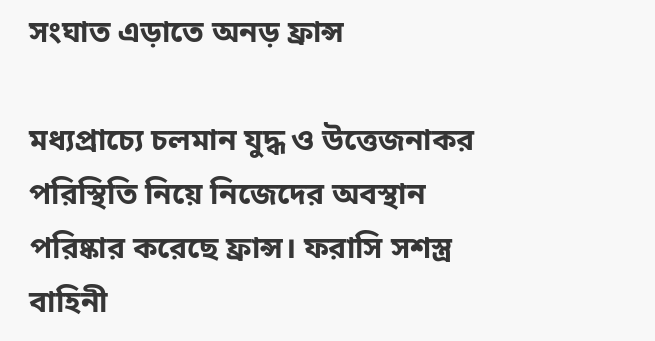সংঘাত এড়াতে অনড় ফ্রান্স

মধ্যপ্রাচ্যে চলমান যুদ্ধ ও উত্তেজনাকর পরিস্থিতি নিয়ে নিজেদের অবস্থান পরিষ্কার করেছে ফ্রান্স। ফরাসি সশস্ত্র বাহিনী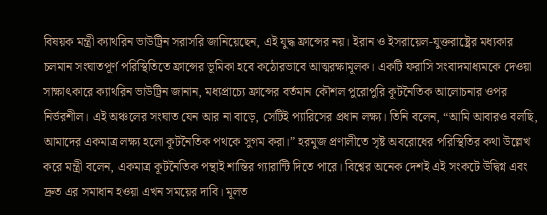বিষয়ক মন্ত্রী ক্যাথরিন ভাউট্রিন সরাসরি জানিয়েছেন, এই যুদ্ধ ফ্রান্সের নয়। ইরান ও ইসরায়েল-যুক্তরাষ্ট্রের মধ্যকার চলমান সংঘাতপূর্ণ পরিস্থিতিতে ফ্রান্সের ভূমিকা হবে কঠোরভাবে আত্মরক্ষামূলক। একটি ফরাসি সংবাদমাধ্যমকে দেওয়া সাক্ষাৎকারে ক্যাথরিন ভাউট্রিন জানান, মধ্যপ্রাচ্যে ফ্রান্সের বর্তমান কৌশল পুরোপুরি কূটনৈতিক আলোচনার ওপর নির্ভরশীল। এই অঞ্চলের সংঘাত যেন আর না বাড়ে, সেটিই প্যারিসের প্রধান লক্ষ্য। তিনি বলেন, “আমি আবারও বলছি, আমাদের একমাত্র লক্ষ্য হলো কূটনৈতিক পথকে সুগম করা।” হরমুজ প্রণালীতে সৃষ্ট অবরোধের পরিস্থিতির কথা উল্লেখ করে মন্ত্রী বলেন, একমাত্র কূটনৈতিক পন্থাই শান্তির গ্যারান্টি দিতে পারে। বিশ্বের অনেক দেশই এই সংকটে উদ্বিগ্ন এবং দ্রুত এর সমাধান হওয়া এখন সময়ের দাবি। মূলত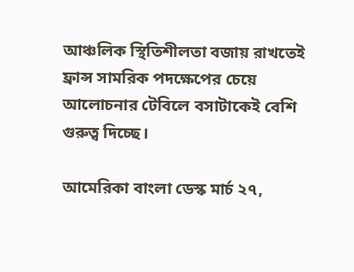আঞ্চলিক স্থিতিশীলতা বজায় রাখতেই ফ্রান্স সামরিক পদক্ষেপের চেয়ে আলোচনার টেবিলে বসাটাকেই বেশি গুরুত্ব দিচ্ছে।

আমেরিকা বাংলা ডেস্ক মার্চ ২৭,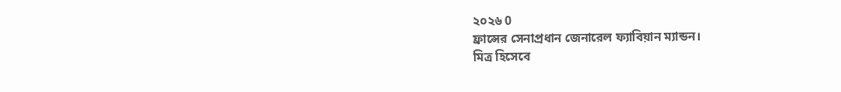২০২৬ 0
ফ্রান্সের সেনাপ্রধান জেনারেল ফ্যাবিয়ান ম্যান্ডন।
মিত্র হিসেবে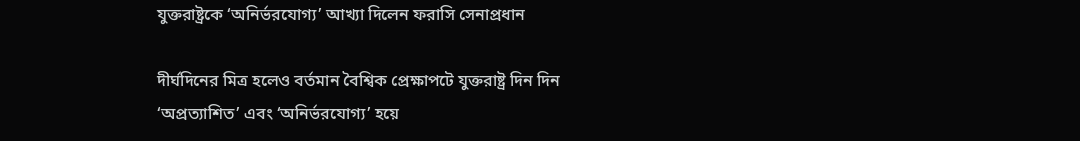যুক্তরাষ্ট্রকে ‘অনির্ভরযোগ্য’ আখ্যা দিলেন ফরাসি সেনাপ্রধান

দীর্ঘদিনের মিত্র হলেও বর্তমান বৈশ্বিক প্রেক্ষাপটে যুক্তরাষ্ট্র দিন দিন ‘অপ্রত্যাশিত’ এবং ‘অনির্ভরযোগ্য’ হয়ে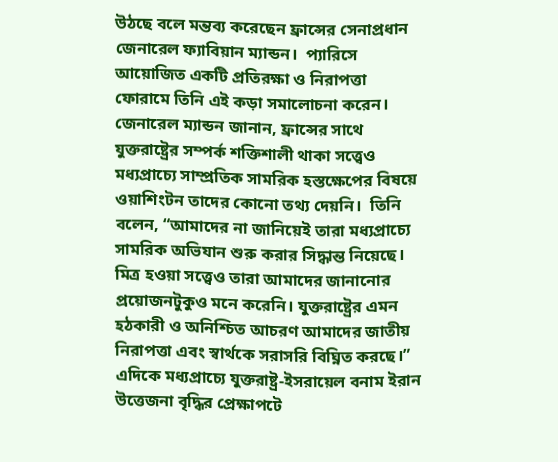উঠছে বলে মন্তব্য করেছেন ফ্রান্সের সেনাপ্রধান জেনারেল ফ্যাবিয়ান ম্যান্ডন।  প্যারিসে আয়োজিত একটি প্রতিরক্ষা ও নিরাপত্তা ফোরামে তিনি এই কড়া সমালোচনা করেন। জেনারেল ম্যান্ডন জানান, ফ্রান্সের সাথে যুক্তরাষ্ট্রের সম্পর্ক শক্তিশালী থাকা সত্ত্বেও মধ্যপ্রাচ্যে সাম্প্রতিক সামরিক হস্তক্ষেপের বিষয়ে ওয়াশিংটন তাদের কোনো তথ্য দেয়নি।  তিনি বলেন, “আমাদের না জানিয়েই তারা মধ্যপ্রাচ্যে সামরিক অভিযান শুরু করার সিদ্ধান্ত নিয়েছে। মিত্র হওয়া সত্ত্বেও তারা আমাদের জানানোর প্রয়োজনটুকুও মনে করেনি। যুক্তরাষ্ট্রের এমন হঠকারী ও অনিশ্চিত আচরণ আমাদের জাতীয় নিরাপত্তা এবং স্বার্থকে সরাসরি বিঘ্নিত করছে।” এদিকে মধ্যপ্রাচ্যে যুক্তরাষ্ট্র-ইসরায়েল বনাম ইরান উত্তেজনা বৃদ্ধির প্রেক্ষাপটে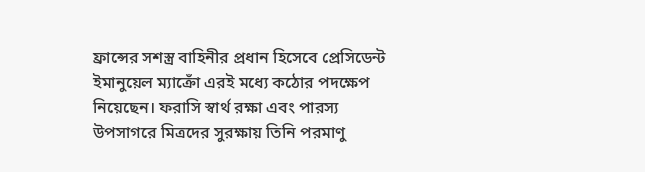ফ্রান্সের সশস্ত্র বাহিনীর প্রধান হিসেবে প্রেসিডেন্ট ইমানুয়েল ম্যাক্রোঁ এরই মধ্যে কঠোর পদক্ষেপ নিয়েছেন। ফরাসি স্বার্থ রক্ষা এবং পারস্য উপসাগরে মিত্রদের সুরক্ষায় তিনি পরমাণু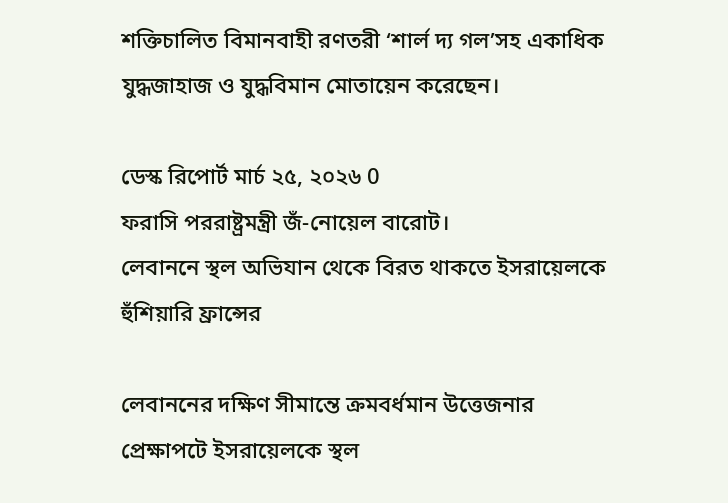শক্তিচালিত বিমানবাহী রণতরী ‘শার্ল দ্য গল’সহ একাধিক যুদ্ধজাহাজ ও যুদ্ধবিমান মোতায়েন করেছেন।

ডেস্ক রিপোর্ট মার্চ ২৫, ২০২৬ 0
ফরাসি পররাষ্ট্রমন্ত্রী জঁ-নোয়েল বারোট।
লেবাননে স্থল অভিযান থেকে বিরত থাকতে ইসরায়েলকে হুঁশিয়ারি ফ্রান্সের

লেবাননের দক্ষিণ সীমান্তে ক্রমবর্ধমান উত্তেজনার প্রেক্ষাপটে ইসরায়েলকে স্থল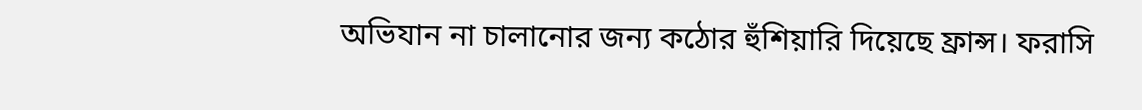অভিযান না চালানোর জন্য কঠোর হুঁশিয়ারি দিয়েছে ফ্রান্স। ফরাসি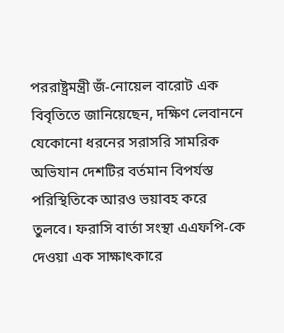পররাষ্ট্রমন্ত্রী জঁ-নোয়েল বারোট এক বিবৃতিতে জানিয়েছেন, দক্ষিণ লেবাননে যেকোনো ধরনের সরাসরি সামরিক অভিযান দেশটির বর্তমান বিপর্যস্ত পরিস্থিতিকে আরও ভয়াবহ করে তুলবে। ফরাসি বার্তা সংস্থা এএফপি-কে দেওয়া এক সাক্ষাৎকারে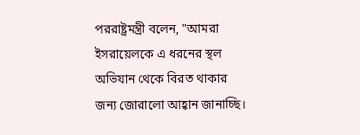পররাষ্ট্রমন্ত্রী বলেন, "আমরা ইসরায়েলকে এ ধরনের স্থল অভিযান থেকে বিরত থাকার জন্য জোরালো আহ্বান জানাচ্ছি।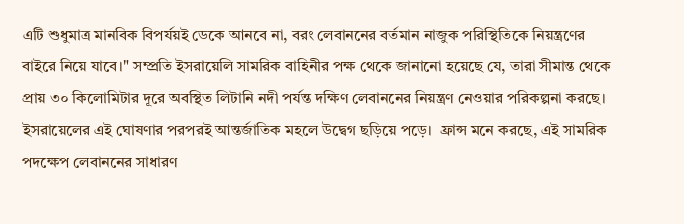এটি শুধুমাত্র মানবিক বিপর্যয়ই ডেকে আনবে না, বরং লেবাননের বর্তমান নাজুক পরিস্থিতিকে নিয়ন্ত্রণের বাইরে নিয়ে যাবে।" সম্প্রতি ইসরায়েলি সামরিক বাহিনীর পক্ষ থেকে জানানো হয়েছে যে, তারা সীমান্ত থেকে প্রায় ৩০ কিলোমিটার দূরে অবস্থিত লিটানি নদী পর্যন্ত দক্ষিণ লেবাননের নিয়ন্ত্রণ নেওয়ার পরিকল্পনা করছে। ইসরায়েলের এই ঘোষণার পরপরই আন্তর্জাতিক মহলে উদ্বেগ ছড়িয়ে পড়ে।  ফ্রান্স মনে করছে, এই সামরিক পদক্ষেপ লেবাননের সাধারণ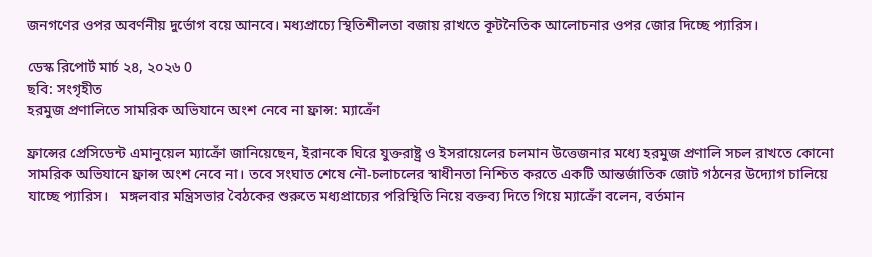জনগণের ওপর অবর্ণনীয় দুর্ভোগ বয়ে আনবে। মধ্যপ্রাচ্যে স্থিতিশীলতা বজায় রাখতে কূটনৈতিক আলোচনার ওপর জোর দিচ্ছে প্যারিস।

ডেস্ক রিপোর্ট মার্চ ২৪, ২০২৬ 0
ছবি: সংগৃহীত
হরমুজ প্রণালিতে সামরিক অভিযানে অংশ নেবে না ফ্রান্স: ম্যাক্রোঁ

ফ্রান্সের প্রেসিডেন্ট এমানুয়েল ম্যাক্রোঁ জানিয়েছেন, ইরানকে ঘিরে যুক্তরাষ্ট্র ও ইসরায়েলের চলমান উত্তেজনার মধ্যে হরমুজ প্রণালি সচল রাখতে কোনো সামরিক অভিযানে ফ্রান্স অংশ নেবে না। তবে সংঘাত শেষে নৌ-চলাচলের স্বাধীনতা নিশ্চিত করতে একটি আন্তর্জাতিক জোট গঠনের উদ্যোগ চালিয়ে যাচ্ছে প্যারিস।   মঙ্গলবার মন্ত্রিসভার বৈঠকের শুরুতে মধ্যপ্রাচ্যের পরিস্থিতি নিয়ে বক্তব্য দিতে গিয়ে ম্যাক্রোঁ বলেন, বর্তমান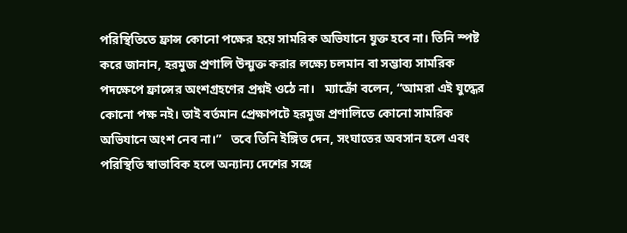পরিস্থিতিতে ফ্রান্স কোনো পক্ষের হয়ে সামরিক অভিযানে যুক্ত হবে না। তিনি স্পষ্ট করে জানান, হরমুজ প্রণালি উন্মুক্ত করার লক্ষ্যে চলমান বা সম্ভাব্য সামরিক পদক্ষেপে ফ্রান্সের অংশগ্রহণের প্রশ্নই ওঠে না।   ম্যাক্রোঁ বলেন, “আমরা এই যুদ্ধের কোনো পক্ষ নই। তাই বর্তমান প্রেক্ষাপটে হরমুজ প্রণালিতে কোনো সামরিক অভিযানে অংশ নেব না।”   তবে তিনি ইঙ্গিত দেন, সংঘাতের অবসান হলে এবং পরিস্থিতি স্বাভাবিক হলে অন্যান্য দেশের সঙ্গে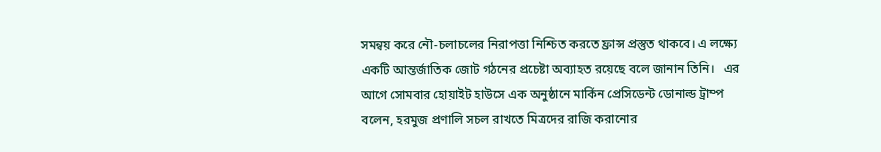সমন্বয় করে নৌ-চলাচলের নিরাপত্তা নিশ্চিত করতে ফ্রান্স প্রস্তুত থাকবে। এ লক্ষ্যে একটি আন্তর্জাতিক জোট গঠনের প্রচেষ্টা অব্যাহত রয়েছে বলে জানান তিনি।   এর আগে সোমবার হোয়াইট হাউসে এক অনুষ্ঠানে মার্কিন প্রেসিডেন্ট ডোনাল্ড ট্রাম্প বলেন, হরমুজ প্রণালি সচল রাখতে মিত্রদের রাজি করানোর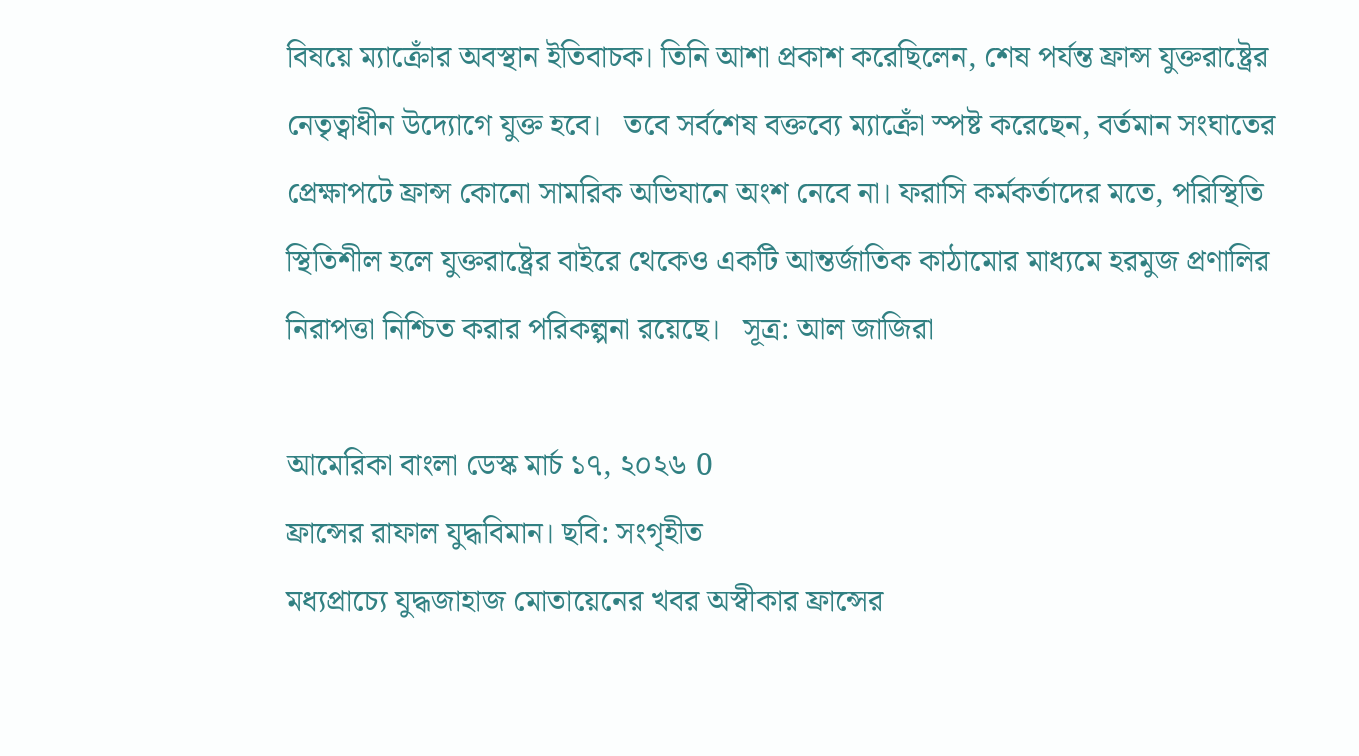বিষয়ে ম্যাক্রোঁর অবস্থান ইতিবাচক। তিনি আশা প্রকাশ করেছিলেন, শেষ পর্যন্ত ফ্রান্স যুক্তরাষ্ট্রের নেতৃত্বাধীন উদ্যোগে যুক্ত হবে।   তবে সর্বশেষ বক্তব্যে ম্যাক্রোঁ স্পষ্ট করেছেন, বর্তমান সংঘাতের প্রেক্ষাপটে ফ্রান্স কোনো সামরিক অভিযানে অংশ নেবে না। ফরাসি কর্মকর্তাদের মতে, পরিস্থিতি স্থিতিশীল হলে যুক্তরাষ্ট্রের বাইরে থেকেও একটি আন্তর্জাতিক কাঠামোর মাধ্যমে হরমুজ প্রণালির নিরাপত্তা নিশ্চিত করার পরিকল্পনা রয়েছে।   সূত্র: আল জাজিরা

আমেরিকা বাংলা ডেস্ক মার্চ ১৭, ২০২৬ 0
ফ্রান্সের রাফাল যুদ্ধবিমান। ছবি: সংগৃহীত
মধ্যপ্রাচ্যে যুদ্ধজাহাজ মোতায়েনের খবর অস্বীকার ফ্রান্সের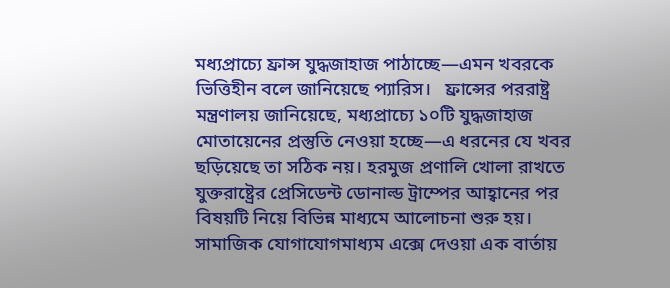মধ্যপ্রাচ্যে ফ্রান্স যুদ্ধজাহাজ পাঠাচ্ছে—এমন খবরকে ভিত্তিহীন বলে জানিয়েছে প্যারিস।   ফ্রান্সের পররাষ্ট্র মন্ত্রণালয় জানিয়েছে, মধ্যপ্রাচ্যে ১০টি যুদ্ধজাহাজ মোতায়েনের প্রস্তুতি নেওয়া হচ্ছে—এ ধরনের যে খবর ছড়িয়েছে তা সঠিক নয়। হরমুজ প্রণালি খোলা রাখতে যুক্তরাষ্ট্রের প্রেসিডেন্ট ডোনাল্ড ট্রাম্পের আহ্বানের পর বিষয়টি নিয়ে বিভিন্ন মাধ্যমে আলোচনা শুরু হয়।   সামাজিক যোগাযোগমাধ্যম এক্সে দেওয়া এক বার্তায়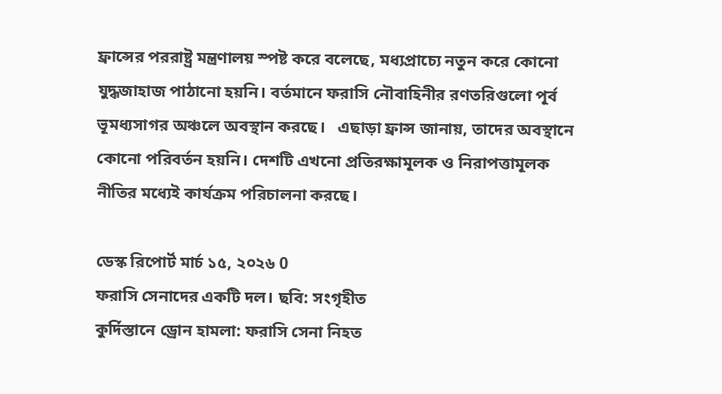ফ্রান্সের পররাষ্ট্র মন্ত্রণালয় স্পষ্ট করে বলেছে, মধ্যপ্রাচ্যে নতুন করে কোনো যুদ্ধজাহাজ পাঠানো হয়নি। বর্তমানে ফরাসি নৌবাহিনীর রণতরিগুলো পূর্ব ভূমধ্যসাগর অঞ্চলে অবস্থান করছে।   এছাড়া ফ্রান্স জানায়, তাদের অবস্থানে কোনো পরিবর্তন হয়নি। দেশটি এখনো প্রতিরক্ষামূলক ও নিরাপত্তামূলক নীতির মধ্যেই কার্যক্রম পরিচালনা করছে।

ডেস্ক রিপোর্ট মার্চ ১৫, ২০২৬ 0
ফরাসি সেনাদের একটি দল। ছবি: সংগৃহীত
কুর্দিস্তানে ড্রোন হামলা: ফরাসি সেনা নিহত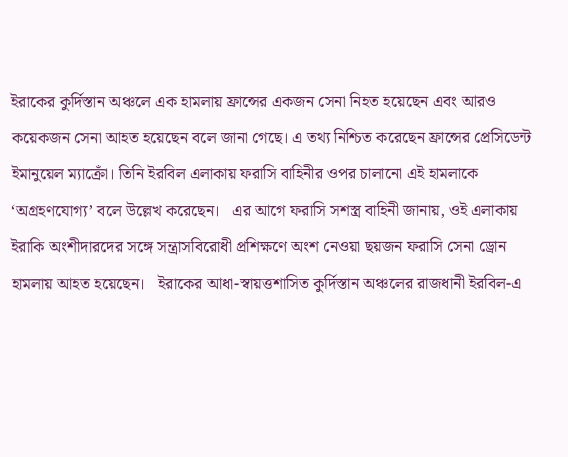ইরাকের কুর্দিস্তান অঞ্চলে এক হামলায় ফ্রান্সের একজন সেনা নিহত হয়েছেন এবং আরও কয়েকজন সেনা আহত হয়েছেন বলে জানা গেছে। এ তথ্য নিশ্চিত করেছেন ফ্রান্সের প্রেসিডেন্ট ইমানুয়েল ম্যাক্রোঁ। তিনি ইরবিল এলাকায় ফরাসি বাহিনীর ওপর চালানো এই হামলাকে ‘অগ্রহণযোগ্য’ বলে উল্লেখ করেছেন।   এর আগে ফরাসি সশস্ত্র বাহিনী জানায়, ওই এলাকায় ইরাকি অংশীদারদের সঙ্গে সন্ত্রাসবিরোধী প্রশিক্ষণে অংশ নেওয়া ছয়জন ফরাসি সেনা ড্রোন হামলায় আহত হয়েছেন।   ইরাকের আধা-স্বায়ত্তশাসিত কুর্দিস্তান অঞ্চলের রাজধানী ইরবিল-এ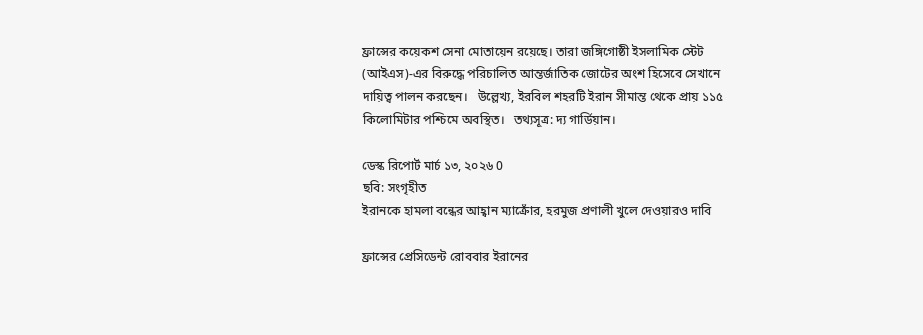ফ্রান্সের কয়েকশ সেনা মোতায়েন রয়েছে। তারা জঙ্গিগোষ্ঠী ইসলামিক স্টেট (আইএস)-এর বিরুদ্ধে পরিচালিত আন্তর্জাতিক জোটের অংশ হিসেবে সেখানে দায়িত্ব পালন করছেন।   উল্লেখ্য, ইরবিল শহরটি ইরান সীমান্ত থেকে প্রায় ১১৫ কিলোমিটার পশ্চিমে অবস্থিত।   তথ্যসূত্র: দ্য গার্ডিয়ান।

ডেস্ক রিপোর্ট মার্চ ১৩, ২০২৬ 0
ছবি: সংগৃহীত
ইরানকে হামলা বন্ধের আহ্বান ম্যাক্রোঁর, হরমুজ প্রণালী খুলে দেওয়ারও দাবি

ফ্রান্সের প্রেসিডেন্ট রোববার ইরানের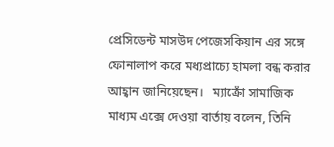প্রেসিডেন্ট মাসউদ পেজেসকিয়ান এর সঙ্গে ফোনালাপ করে মধ্যপ্রাচ্যে হামলা বন্ধ করার আহ্বান জানিয়েছেন।   ম্যাক্রোঁ সামাজিক মাধ্যম এক্সে দেওয়া বার্তায় বলেন, তিনি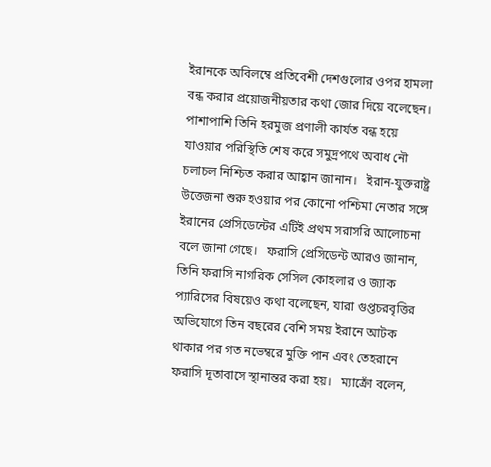ইরানকে অবিলম্বে প্রতিবেশী দেশগুলোর ওপর হামলা বন্ধ করার প্রয়োজনীয়তার কথা জোর দিয়ে বলেছেন। পাশাপাশি তিনি হরমুজ প্রণালী কার্যত বন্ধ হয়ে যাওয়ার পরিস্থিতি শেষ করে সমুদ্রপথে অবাধ নৌ চলাচল নিশ্চিত করার আহ্বান জানান।   ইরান-যুক্তরাষ্ট্র উত্তেজনা শুরু হওয়ার পর কোনো পশ্চিমা নেতার সঙ্গে ইরানের প্রেসিডেন্টের এটিই প্রথম সরাসরি আলোচনা বলে জানা গেছে।   ফরাসি প্রেসিডেন্ট আরও জানান, তিনি ফরাসি নাগরিক সেসিল কোহলার ও জ্যাক প্যারিসের বিষয়েও কথা বলেছেন, যারা গুপ্তচরবৃত্তির অভিযোগে তিন বছরের বেশি সময় ইরানে আটক থাকার পর গত নভেম্বরে মুক্তি পান এবং তেহরানে ফরাসি দূতাবাসে স্থানান্তর করা হয়।   ম্যাক্রোঁ বলেন,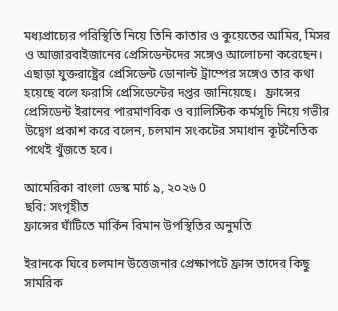মধ্যপ্রাচ্যের পরিস্থিতি নিয়ে তিনি কাতার ও কুয়েতের আমির, মিসর ও আজারবাইজানের প্রেসিডেন্টদের সঙ্গেও আলোচনা করেছেন। এছাড়া যুক্তরাষ্ট্রের প্রেসিডেন্ট ডোনাল্ট ট্রাম্পের সঙ্গেও তার কথা হয়েছে বলে ফরাসি প্রেসিডেন্টের দপ্তর জানিয়েছে।   ফ্রান্সের প্রেসিডেন্ট ইরানের পারমাণবিক ও ব্যালিস্টিক কর্মসূচি নিয়ে গভীর উদ্বেগ প্রকাশ করে বলেন, চলমান সংকটের সমাধান কূটনৈতিক পথেই খুঁজতে হবে।

আমেরিকা বাংলা ডেস্ক মার্চ ৯, ২০২৬ 0
ছবি: সংগৃহীত
ফ্রান্সের ঘাঁটিতে মার্কিন বিমান উপস্থিতির অনুমতি

ইরানকে ঘিরে চলমান উত্তেজনার প্রেক্ষাপটে ফ্রান্স তাদের কিছু সামরিক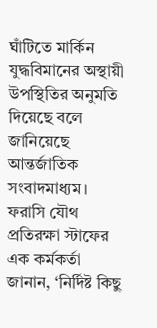ঘাঁটিতে মার্কিন যুদ্ধবিমানের অস্থায়ী উপস্থিতির অনুমতি দিয়েছে বলে জানিয়েছে আন্তর্জাতিক সংবাদমাধ্যম।   ফরাসি যৌথ প্রতিরক্ষা স্টাফের এক কর্মকর্তা জানান, ‘নির্দিষ্ট কিছু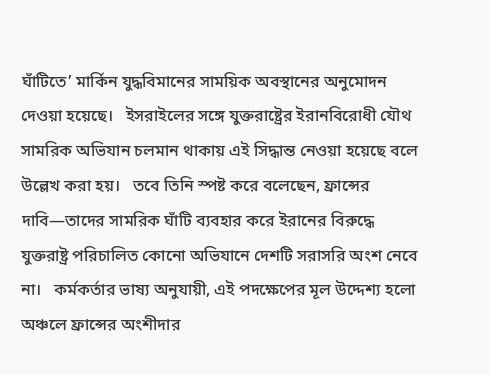ঘাঁটিতে’ মার্কিন যুদ্ধবিমানের সাময়িক অবস্থানের অনুমোদন দেওয়া হয়েছে।   ইসরাইলের সঙ্গে যুক্তরাষ্ট্রের ইরানবিরোধী যৌথ সামরিক অভিযান চলমান থাকায় এই সিদ্ধান্ত নেওয়া হয়েছে বলে উল্লেখ করা হয়।   তবে তিনি স্পষ্ট করে বলেছেন, ফ্রান্সের দাবি—তাদের সামরিক ঘাঁটি ব্যবহার করে ইরানের বিরুদ্ধে যুক্তরাষ্ট্র পরিচালিত কোনো অভিযানে দেশটি সরাসরি অংশ নেবে না।   কর্মকর্তার ভাষ্য অনুযায়ী, এই পদক্ষেপের মূল উদ্দেশ্য হলো অঞ্চলে ফ্রান্সের অংশীদার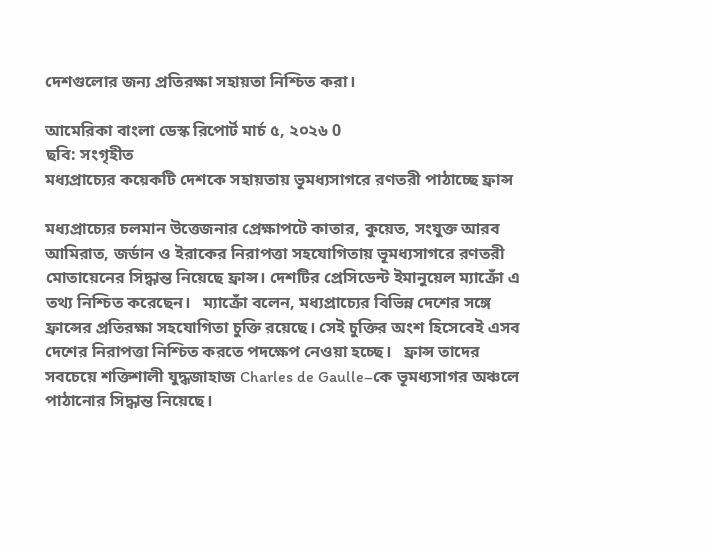দেশগুলোর জন্য প্রতিরক্ষা সহায়তা নিশ্চিত করা।

আমেরিকা বাংলা ডেস্ক রিপোর্ট মার্চ ৫, ২০২৬ 0
ছবি: সংগৃহীত
মধ্যপ্রাচ্যের কয়েকটি দেশকে সহায়তায় ভূমধ্যসাগরে রণতরী পাঠাচ্ছে ফ্রান্স

মধ্যপ্রাচ্যের চলমান উত্তেজনার প্রেক্ষাপটে কাতার, কুয়েত, সংযুক্ত আরব আমিরাত, জর্ডান ও ইরাকের নিরাপত্তা সহযোগিতায় ভূমধ্যসাগরে রণতরী মোতায়েনের সিদ্ধান্ত নিয়েছে ফ্রান্স। দেশটির প্রেসিডেন্ট ইমানুয়েল ম্যাক্রোঁ এ তথ্য নিশ্চিত করেছেন।   ম্যাক্রোঁ বলেন, মধ্যপ্রাচ্যের বিভিন্ন দেশের সঙ্গে ফ্রান্সের প্রতিরক্ষা সহযোগিতা চুক্তি রয়েছে। সেই চুক্তির অংশ হিসেবেই এসব দেশের নিরাপত্তা নিশ্চিত করতে পদক্ষেপ নেওয়া হচ্ছে।   ফ্রান্স তাদের সবচেয়ে শক্তিশালী যুদ্ধজাহাজ Charles de Gaulle–কে ভূমধ্যসাগর অঞ্চলে পাঠানোর সিদ্ধান্ত নিয়েছে।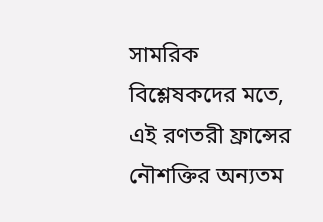সামরিক বিশ্লেষকদের মতে, এই রণতরী ফ্রান্সের নৌশক্তির অন্যতম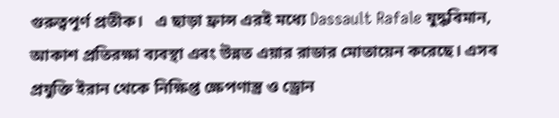গুরুত্বপূর্ণ প্রতীক।   এ ছাড়া ফ্রান্স এরই মধ্যে Dassault Rafale যুদ্ধবিমান, আকাশ প্রতিরক্ষা ব্যবস্থা এবং উন্নত এয়ার রাডার মোতায়েন করেছে। এসব প্রযুক্তি ইরান থেকে নিক্ষিপ্ত ক্ষেপণাস্ত্র ও ড্রোন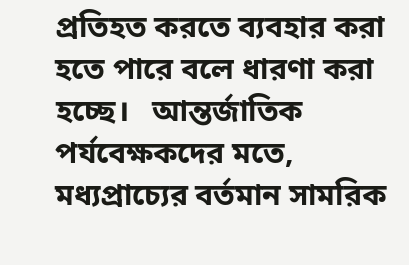প্রতিহত করতে ব্যবহার করা হতে পারে বলে ধারণা করা হচ্ছে।   আন্তর্জাতিক পর্যবেক্ষকদের মতে, মধ্যপ্রাচ্যের বর্তমান সামরিক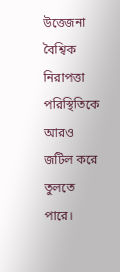উত্তেজনা বৈশ্বিক নিরাপত্তা পরিস্থিতিকে আরও জটিল করে তুলতে পারে।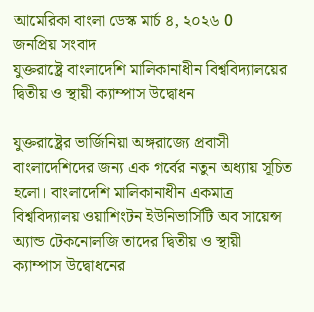আমেরিকা বাংলা ডেস্ক মার্চ ৪, ২০২৬ 0
জনপ্রিয় সংবাদ
যুক্তরাষ্ট্রে বাংলাদেশি মালিকানাধীন বিশ্ববিদ্যালয়ের দ্বিতীয় ও স্থায়ী ক্যাম্পাস উদ্বোধন

যুক্তরাষ্ট্রের ভার্জিনিয়া অঙ্গরাজ্যে প্রবাসী বাংলাদেশিদের জন্য এক গর্বের নতুন অধ্যায় সূচিত হলো। বাংলাদেশি মালিকানাধীন একমাত্র বিশ্ববিদ্যালয় ওয়াশিংটন ইউনিভার্সিটি অব সায়েন্স অ্যান্ড টেকনোলজি তাদের দ্বিতীয় ও স্থায়ী ক্যাম্পাস উদ্বোধনের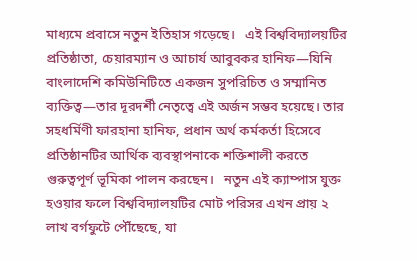মাধ্যমে প্রবাসে নতুন ইতিহাস গড়েছে।   এই বিশ্ববিদ্যালয়টির প্রতিষ্ঠাতা, চেয়ারম্যান ও আচার্য আবুবকর হানিফ—যিনি বাংলাদেশি কমিউনিটিতে একজন সুপরিচিত ও সম্মানিত ব্যক্তিত্ব—তার দূরদর্শী নেতৃত্বে এই অর্জন সম্ভব হয়েছে। তার সহধর্মিণী ফারহানা হানিফ, প্রধান অর্থ কর্মকর্তা হিসেবে প্রতিষ্ঠানটির আর্থিক ব্যবস্থাপনাকে শক্তিশালী করতে গুরুত্বপূর্ণ ভূমিকা পালন করছেন।   নতুন এই ক্যাম্পাস যুক্ত হওয়ার ফলে বিশ্ববিদ্যালয়টির মোট পরিসর এখন প্রায় ২ লাখ বর্গফুটে পৌঁছেছে, যা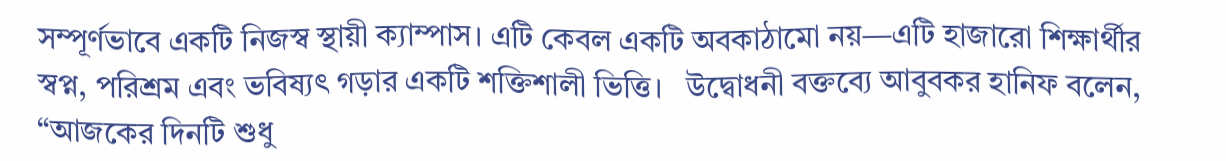সম্পূর্ণভাবে একটি নিজস্ব স্থায়ী ক্যাম্পাস। এটি কেবল একটি অবকাঠামো নয়—এটি হাজারো শিক্ষার্থীর স্বপ্ন, পরিশ্রম এবং ভবিষ্যৎ গড়ার একটি শক্তিশালী ভিত্তি।   উদ্বোধনী বক্তব্যে আবুবকর হানিফ বলেন, “আজকের দিনটি শুধু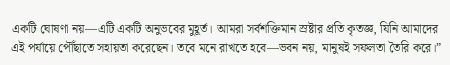একটি ঘোষণা নয়—এটি একটি অনুভবের মুহূর্ত। আমরা সর্বশক্তিমান স্রষ্টার প্রতি কৃতজ্ঞ, যিনি আমাদের এই পর্যায়ে পৌঁছাতে সহায়তা করেছেন। তবে মনে রাখতে হবে—ভবন নয়, মানুষই সফলতা তৈরি করে।”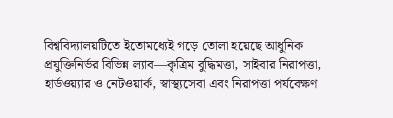বিশ্ববিদ্যালয়টিতে ইতোমধ্যেই গড়ে তোলা হয়েছে আধুনিক প্রযুক্তিনির্ভর বিভিন্ন ল্যাব—কৃত্রিম বুদ্ধিমত্তা, সাইবার নিরাপত্তা, হার্ডওয়্যার ও নেটওয়ার্ক, স্বাস্থ্যসেবা এবং নিরাপত্তা পর্যবেক্ষণ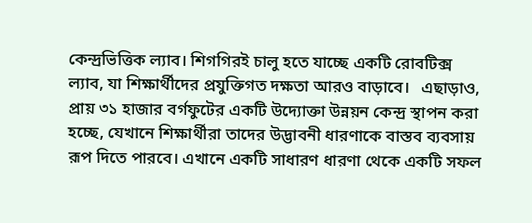কেন্দ্রভিত্তিক ল্যাব। শিগগিরই চালু হতে যাচ্ছে একটি রোবটিক্স ল্যাব, যা শিক্ষার্থীদের প্রযুক্তিগত দক্ষতা আরও বাড়াবে।   এছাড়াও, প্রায় ৩১ হাজার বর্গফুটের একটি উদ্যোক্তা উন্নয়ন কেন্দ্র স্থাপন করা হচ্ছে, যেখানে শিক্ষার্থীরা তাদের উদ্ভাবনী ধারণাকে বাস্তব ব্যবসায় রূপ দিতে পারবে। এখানে একটি সাধারণ ধারণা থেকে একটি সফল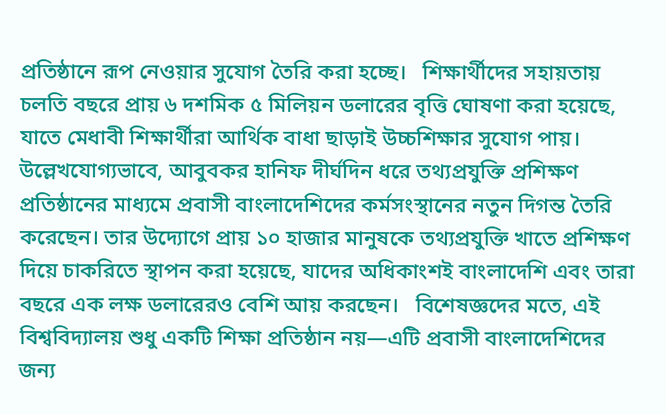প্রতিষ্ঠানে রূপ নেওয়ার সুযোগ তৈরি করা হচ্ছে।   শিক্ষার্থীদের সহায়তায় চলতি বছরে প্রায় ৬ দশমিক ৫ মিলিয়ন ডলারের বৃত্তি ঘোষণা করা হয়েছে, যাতে মেধাবী শিক্ষার্থীরা আর্থিক বাধা ছাড়াই উচ্চশিক্ষার সুযোগ পায়।   উল্লেখযোগ্যভাবে, আবুবকর হানিফ দীর্ঘদিন ধরে তথ্যপ্রযুক্তি প্রশিক্ষণ প্রতিষ্ঠানের মাধ্যমে প্রবাসী বাংলাদেশিদের কর্মসংস্থানের নতুন দিগন্ত তৈরি করেছেন। তার উদ্যোগে প্রায় ১০ হাজার মানুষকে তথ্যপ্রযুক্তি খাতে প্রশিক্ষণ দিয়ে চাকরিতে স্থাপন করা হয়েছে, যাদের অধিকাংশই বাংলাদেশি এবং তারা বছরে এক লক্ষ ডলারেরও বেশি আয় করছেন।   বিশেষজ্ঞদের মতে, এই বিশ্ববিদ্যালয় শুধু একটি শিক্ষা প্রতিষ্ঠান নয়—এটি প্রবাসী বাংলাদেশিদের জন্য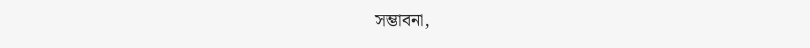সম্ভাবনা,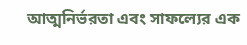আত্মনির্ভরতা এবং সাফল্যের এক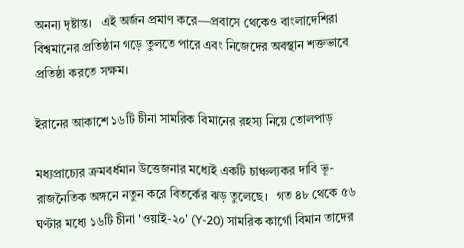অনন্য দৃষ্টান্ত।   এই অর্জন প্রমাণ করে—প্রবাসে থেকেও বাংলাদেশিরা বিশ্বমানের প্রতিষ্ঠান গড়ে তুলতে পারে এবং নিজেদের অবস্থান শক্তভাবে প্রতিষ্ঠা করতে সক্ষম।

ইরানের আকাশে ১৬টি চীনা সামরিক বিমানের রহস্য নিয়ে তোলপাড়

মধ্যপ্রাচ্যের ক্রমবর্ধমান উত্তেজনার মধ্যেই একটি চাঞ্চল্যকর দাবি ভূ-রাজনৈতিক অঙ্গনে নতুন করে বিতর্কের ঝড় তুলেছে।   গত ৪৮ থেকে ৫৬ ঘণ্টার মধ্যে ১৬টি চীনা 'ওয়াই-২০' (Y-20) সামরিক কার্গো বিমান তাদের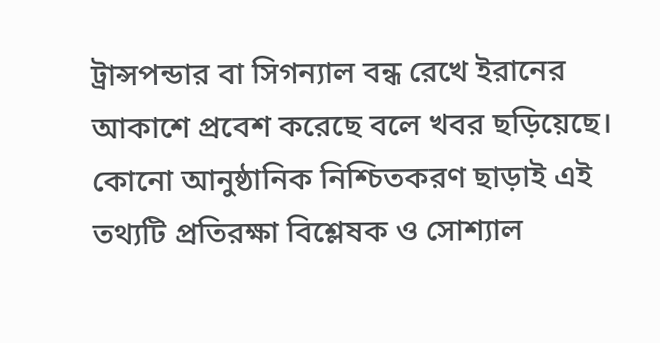ট্রান্সপন্ডার বা সিগন্যাল বন্ধ রেখে ইরানের আকাশে প্রবেশ করেছে বলে খবর ছড়িয়েছে। কোনো আনুষ্ঠানিক নিশ্চিতকরণ ছাড়াই এই তথ্যটি প্রতিরক্ষা বিশ্লেষক ও সোশ্যাল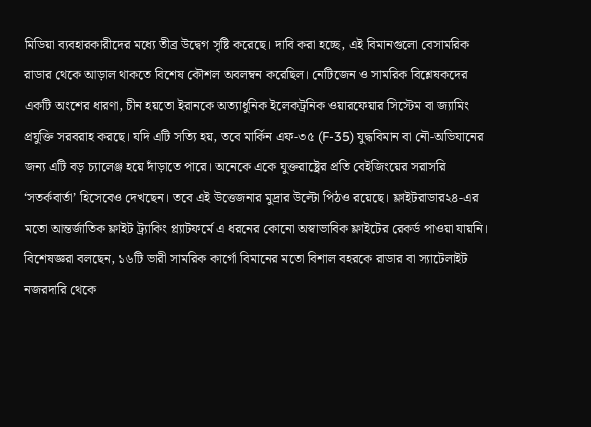মিডিয়া ব্যবহারকারীদের মধ্যে তীব্র উদ্বেগ সৃষ্টি করেছে। দাবি করা হচ্ছে, এই বিমানগুলো বেসামরিক রাডার থেকে আড়াল থাকতে বিশেষ কৌশল অবলম্বন করেছিল। নেটিজেন ও সামরিক বিশ্লেষকদের একটি অংশের ধারণা, চীন হয়তো ইরানকে অত্যাধুনিক ইলেকট্রনিক ওয়ারফেয়ার সিস্টেম বা জ্যামিং প্রযুক্তি সরবরাহ করছে। যদি এটি সত্যি হয়, তবে মার্কিন এফ-৩৫ (F-35) যুদ্ধবিমান বা নৌ-অভিযানের জন্য এটি বড় চ্যালেঞ্জ হয়ে দাঁড়াতে পারে। অনেকে একে যুক্তরাষ্ট্রের প্রতি বেইজিংয়ের সরাসরি ‘সতর্কবার্তা’ হিসেবেও দেখছেন। তবে এই উত্তেজনার মুদ্রার উল্টো পিঠও রয়েছে। ফ্লাইটরাডার২৪-এর মতো আন্তর্জাতিক ফ্লাইট ট্র্যাকিং প্ল্যাটফর্মে এ ধরনের কোনো অস্বাভাবিক ফ্লাইটের রেকর্ড পাওয়া যায়নি। বিশেষজ্ঞরা বলছেন, ১৬টি ভারী সামরিক কার্গো বিমানের মতো বিশাল বহরকে রাডার বা স্যাটেলাইট নজরদারি থেকে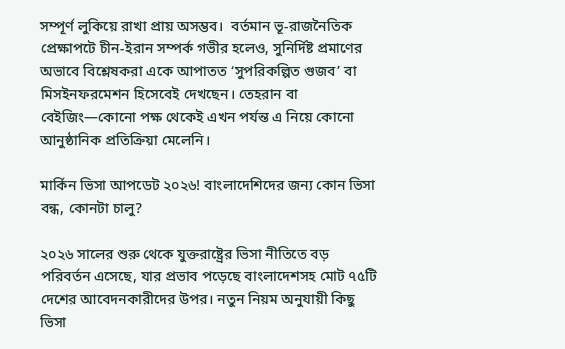সম্পূর্ণ লুকিয়ে রাখা প্রায় অসম্ভব।  বর্তমান ভূ-রাজনৈতিক প্রেক্ষাপটে চীন-ইরান সম্পর্ক গভীর হলেও, সুনির্দিষ্ট প্রমাণের অভাবে বিশ্লেষকরা একে আপাতত ‘সুপরিকল্পিত গুজব’ বা মিসইনফরমেশন হিসেবেই দেখছেন। তেহরান বা বেইজিং—কোনো পক্ষ থেকেই এখন পর্যন্ত এ নিয়ে কোনো আনুষ্ঠানিক প্রতিক্রিয়া মেলেনি।

মার্কিন ভিসা আপডেট ২০২৬! বাংলাদেশিদের জন্য কোন ভিসা বন্ধ, কোনটা চালু?

২০২৬ সালের শুরু থেকে যুক্তরাষ্ট্রের ভিসা নীতিতে বড় পরিবর্তন এসেছে, যার প্রভাব পড়েছে বাংলাদেশসহ মোট ৭৫টি দেশের আবেদনকারীদের উপর। নতুন নিয়ম অনুযায়ী কিছু ভিসা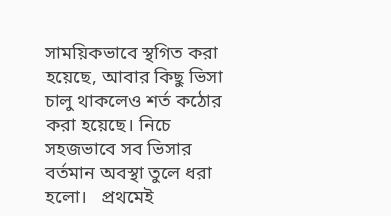সাময়িকভাবে স্থগিত করা হয়েছে, আবার কিছু ভিসা চালু থাকলেও শর্ত কঠোর করা হয়েছে। নিচে সহজভাবে সব ভিসার বর্তমান অবস্থা তুলে ধরা হলো।   প্রথমেই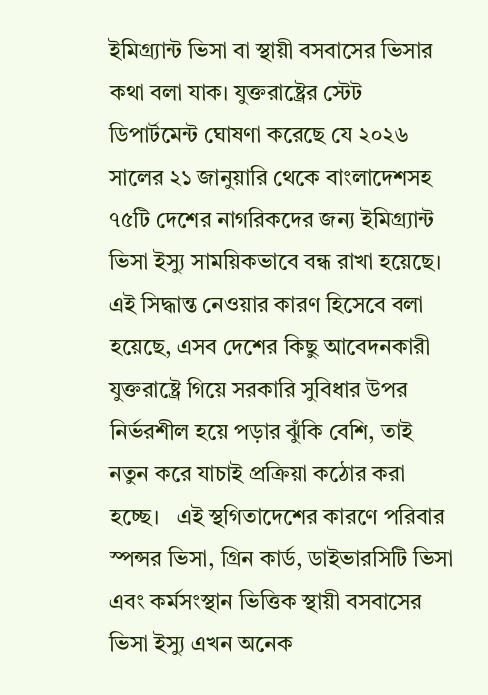ইমিগ্র্যান্ট ভিসা বা স্থায়ী বসবাসের ভিসার কথা বলা যাক। যুক্তরাষ্ট্রের স্টেট ডিপার্টমেন্ট ঘোষণা করেছে যে ২০২৬ সালের ২১ জানুয়ারি থেকে বাংলাদেশসহ ৭৫টি দেশের নাগরিকদের জন্য ইমিগ্র্যান্ট ভিসা ইস্যু সাময়িকভাবে বন্ধ রাখা হয়েছে। এই সিদ্ধান্ত নেওয়ার কারণ হিসেবে বলা হয়েছে, এসব দেশের কিছু আবেদনকারী যুক্তরাষ্ট্রে গিয়ে সরকারি সুবিধার উপর নির্ভরশীল হয়ে পড়ার ঝুঁকি বেশি, তাই নতুন করে যাচাই প্রক্রিয়া কঠোর করা হচ্ছে।   এই স্থগিতাদেশের কারণে পরিবার স্পন্সর ভিসা, গ্রিন কার্ড, ডাইভারসিটি ভিসা এবং কর্মসংস্থান ভিত্তিক স্থায়ী বসবাসের ভিসা ইস্যু এখন অনেক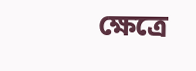ক্ষেত্রে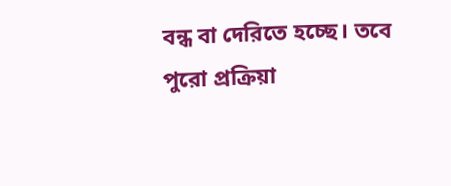বন্ধ বা দেরিতে হচ্ছে। তবে পুরো প্রক্রিয়া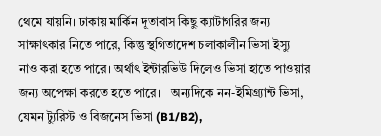থেমে যায়নি। ঢাকায় মার্কিন দূতাবাস কিছু ক্যাটাগরির জন্য সাক্ষাৎকার নিতে পারে, কিন্তু স্থগিতাদেশ চলাকালীন ভিসা ইস্যু নাও করা হতে পারে। অর্থাৎ ইন্টারভিউ দিলেও ভিসা হাতে পাওয়ার জন্য অপেক্ষা করতে হতে পারে।   অন্যদিকে নন-ইমিগ্র্যান্ট ভিসা, যেমন ট্যুরিস্ট ও বিজনেস ভিসা (B1/B2),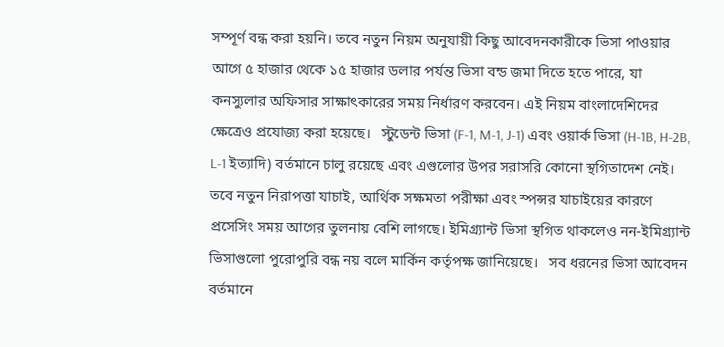সম্পূর্ণ বন্ধ করা হয়নি। তবে নতুন নিয়ম অনুযায়ী কিছু আবেদনকারীকে ভিসা পাওয়ার আগে ৫ হাজার থেকে ১৫ হাজার ডলার পর্যন্ত ভিসা বন্ড জমা দিতে হতে পারে, যা কনস্যুলার অফিসার সাক্ষাৎকারের সময় নির্ধারণ করবেন। এই নিয়ম বাংলাদেশিদের ক্ষেত্রেও প্রযোজ্য করা হয়েছে।   স্টুডেন্ট ভিসা (F-1, M-1, J-1) এবং ওয়ার্ক ভিসা (H-1B, H-2B, L-1 ইত্যাদি) বর্তমানে চালু রয়েছে এবং এগুলোর উপর সরাসরি কোনো স্থগিতাদেশ নেই। তবে নতুন নিরাপত্তা যাচাই, আর্থিক সক্ষমতা পরীক্ষা এবং স্পন্সর যাচাইয়ের কারণে প্রসেসিং সময় আগের তুলনায় বেশি লাগছে। ইমিগ্র্যান্ট ভিসা স্থগিত থাকলেও নন-ইমিগ্র্যান্ট ভিসাগুলো পুরোপুরি বন্ধ নয় বলে মার্কিন কর্তৃপক্ষ জানিয়েছে।   সব ধরনের ভিসা আবেদন বর্তমানে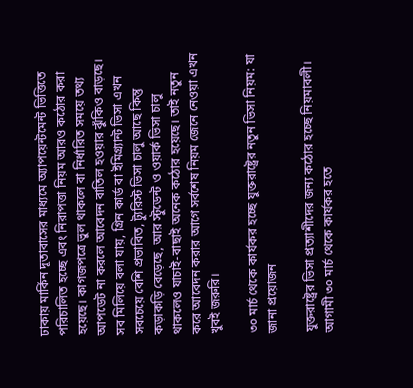ঢাকায় মার্কিন দূতাবাসের মাধ্যমে অ্যাপয়েন্টমেন্ট ভিত্তিতে পরিচালিত হচ্ছে এবং নিরাপত্তা নিয়ম আরও কঠোর করা হয়েছে। কাগজপত্রে ভুল থাকলে বা নির্ধারিত সময়ে তথ্য আপডেট না করলে আবেদন বাতিল হওয়ার ঝুঁকিও বাড়ছে।   সব মিলিয়ে বলা যায়, গ্রিন কার্ড বা ইমিগ্র্যান্ট ভিসা এখন সবচেয়ে বেশি প্রভাবিত, ট্যুরিস্ট ভিসা চালু আছে কিন্তু কড়াকড়ি বেড়েছে, আর স্টুডেন্ট ও ওয়ার্ক ভিসা চালু থাকলেও যাচাই-বাছাই অনেক কঠোর হয়েছে। তাই নতুন করে আবেদন করার আগে সর্বশেষ নিয়ম জেনে নেওয়া এখন খুবই জরুরি।

৩০ মার্চ থেকে কার্যকর হচ্ছে যুক্তরাষ্ট্রের নতুন ভিসা নিয়ম: যা জানা প্রয়োজন

যুক্তরাষ্ট্রের ভিসা প্রত্যাশীদের জন্য কঠোর হচ্ছে নিয়মাবলী। আগামী ৩০ মার্চ থেকে কার্যকর হতে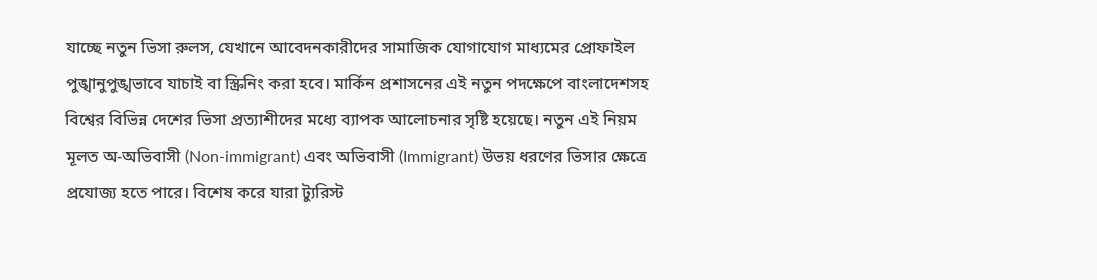যাচ্ছে নতুন ভিসা রুলস, যেখানে আবেদনকারীদের সামাজিক যোগাযোগ মাধ্যমের প্রোফাইল পুঙ্খানুপুঙ্খভাবে যাচাই বা স্ক্রিনিং করা হবে। মার্কিন প্রশাসনের এই নতুন পদক্ষেপে বাংলাদেশসহ বিশ্বের বিভিন্ন দেশের ভিসা প্রত্যাশীদের মধ্যে ব্যাপক আলোচনার সৃষ্টি হয়েছে। নতুন এই নিয়ম মূলত অ-অভিবাসী (Non-immigrant) এবং অভিবাসী (Immigrant) উভয় ধরণের ভিসার ক্ষেত্রে প্রযোজ্য হতে পারে। বিশেষ করে যারা ট্যুরিস্ট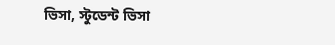ভিসা, স্টুডেন্ট ভিসা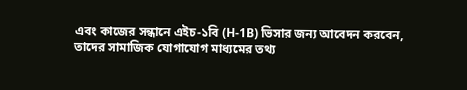এবং কাজের সন্ধানে এইচ-১বি (H-1B) ভিসার জন্য আবেদন করবেন, তাদের সামাজিক যোগাযোগ মাধ্যমের তথ্য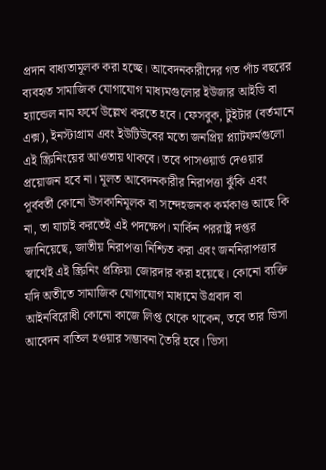প্রদান বাধ্যতামূলক করা হচ্ছে। আবেদনকারীদের গত পাঁচ বছরের ব্যবহৃত সামাজিক যোগাযোগ মাধ্যমগুলোর ইউজার আইডি বা হ্যান্ডেল নাম ফর্মে উল্লেখ করতে হবে। ফেসবুক, টুইটার (বর্তমানে এক্স), ইনস্টাগ্রাম এবং ইউটিউবের মতো জনপ্রিয় প্ল্যাটফর্মগুলো এই স্ক্রিনিংয়ের আওতায় থাকবে। তবে পাসওয়ার্ড দেওয়ার প্রয়োজন হবে না। মূলত আবেদনকারীর নিরাপত্তা ঝুঁকি এবং পূর্ববর্তী কোনো উসকানিমূলক বা সন্দেহজনক কর্মকাণ্ড আছে কি না, তা যাচাই করতেই এই পদক্ষেপ। মার্কিন পররাষ্ট্র দপ্তর জানিয়েছে, জাতীয় নিরাপত্তা নিশ্চিত করা এবং জননিরাপত্তার স্বার্থেই এই স্ক্রিনিং প্রক্রিয়া জোরদার করা হয়েছে। কোনো ব্যক্তি যদি অতীতে সামাজিক যোগাযোগ মাধ্যমে উগ্রবাদ বা আইনবিরোধী কোনো কাজে লিপ্ত থেকে থাকেন, তবে তার ভিসা আবেদন বাতিল হওয়ার সম্ভাবনা তৈরি হবে। ভিসা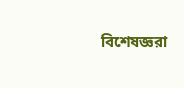বিশেষজ্ঞরা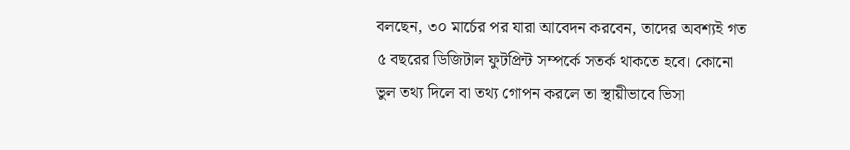বলছেন, ৩০ মার্চের পর যারা আবেদন করবেন, তাদের অবশ্যই গত ৫ বছরের ডিজিটাল ফুটপ্রিন্ট সম্পর্কে সতর্ক থাকতে হবে। কোনো ভুল তথ্য দিলে বা তথ্য গোপন করলে তা স্থায়ীভাবে ভিসা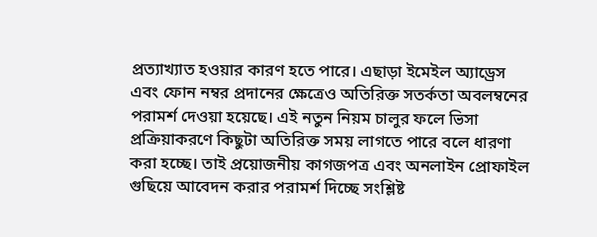প্রত্যাখ্যাত হওয়ার কারণ হতে পারে। এছাড়া ইমেইল অ্যাড্রেস এবং ফোন নম্বর প্রদানের ক্ষেত্রেও অতিরিক্ত সতর্কতা অবলম্বনের পরামর্শ দেওয়া হয়েছে। এই নতুন নিয়ম চালুর ফলে ভিসা প্রক্রিয়াকরণে কিছুটা অতিরিক্ত সময় লাগতে পারে বলে ধারণা করা হচ্ছে। তাই প্রয়োজনীয় কাগজপত্র এবং অনলাইন প্রোফাইল গুছিয়ে আবেদন করার পরামর্শ দিচ্ছে সংশ্লিষ্ট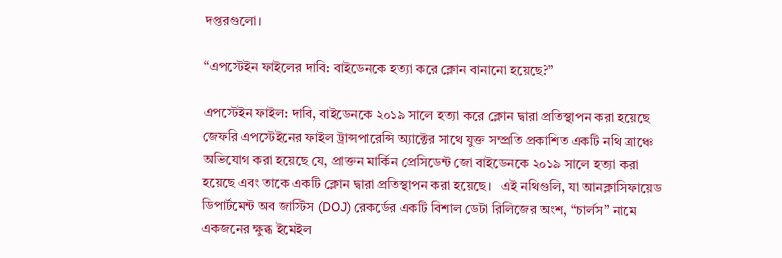দপ্তরগুলো।

“এপস্টেইন ফাইলের দাবি: বাইডেনকে হত্যা করে ক্লোন বানানো হয়েছে?”

এপস্টেইন ফাইল: দাবি, বাইডেনকে ২০১৯ সালে হত্যা করে ক্লোন দ্বারা প্রতিস্থাপন করা হয়েছে   জেফরি এপস্টেইনের ফাইল ট্রান্সপারেন্সি অ্যাক্টের সাথে যুক্ত সম্প্রতি প্রকাশিত একটি নথি ত্রাঞ্চে অভিযোগ করা হয়েছে যে, প্রাক্তন মার্কিন প্রেসিডেন্ট জো বাইডেনকে ২০১৯ সালে হত্যা করা হয়েছে এবং তাকে একটি ক্লোন দ্বারা প্রতিস্থাপন করা হয়েছে।   এই নথিগুলি, যা আনক্লাসিফায়েড ডিপার্টমেন্ট অব জাস্টিস (DOJ) রেকর্ডের একটি বিশাল ডেটা রিলিজের অংশ, “চার্লস” নামে একজনের ক্ষুব্ধ ইমেইল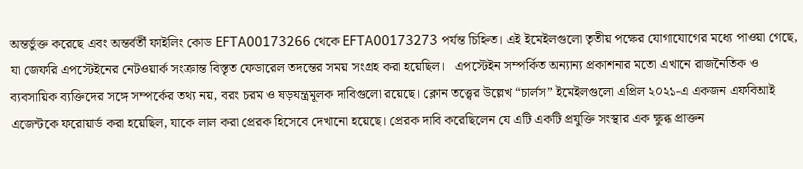অন্তর্ভুক্ত করেছে এবং অন্তর্বর্তী ফাইলিং কোড EFTA00173266 থেকে EFTA00173273 পর্যন্ত চিহ্নিত। এই ইমেইলগুলো তৃতীয় পক্ষের যোগাযোগের মধ্যে পাওয়া গেছে, যা জেফরি এপস্টেইনের নেটওয়ার্ক সংক্রান্ত বিস্তৃত ফেডারেল তদন্তের সময় সংগ্রহ করা হয়েছিল।   এপস্টেইন সম্পর্কিত অন্যান্য প্রকাশনার মতো এখানে রাজনৈতিক ও ব্যবসায়িক ব্যক্তিদের সঙ্গে সম্পর্কের তথ্য নয়, বরং চরম ও ষড়যন্ত্রমূলক দাবিগুলো রয়েছে। ক্লোন তত্ত্বের উল্লেখ “চার্লস” ইমেইলগুলো এপ্রিল ২০২১-এ একজন এফবিআই এজেন্টকে ফরোয়ার্ড করা হয়েছিল, যাকে লাল করা প্রেরক হিসেবে দেখানো হয়েছে। প্রেরক দাবি করেছিলেন যে এটি একটি প্রযুক্তি সংস্থার এক ক্ষুব্ধ প্রাক্তন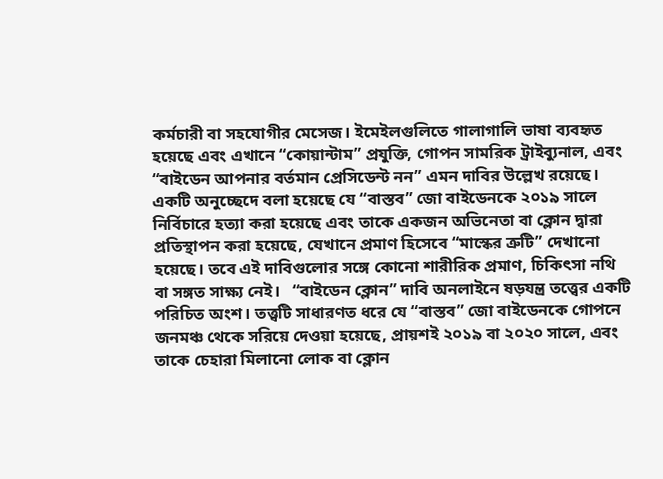কর্মচারী বা সহযোগীর মেসেজ। ইমেইলগুলিতে গালাগালি ভাষা ব্যবহৃত হয়েছে এবং এখানে “কোয়ান্টাম” প্রযুক্তি, গোপন সামরিক ট্রাইব্যুনাল, এবং “বাইডেন আপনার বর্তমান প্রেসিডেন্ট নন” এমন দাবির উল্লেখ রয়েছে।   একটি অনুচ্ছেদে বলা হয়েছে যে “বাস্তব” জো বাইডেনকে ২০১৯ সালে নির্বিচারে হত্যা করা হয়েছে এবং তাকে একজন অভিনেতা বা ক্লোন দ্বারা প্রতিস্থাপন করা হয়েছে, যেখানে প্রমাণ হিসেবে “মাস্কের ত্রুটি” দেখানো হয়েছে। তবে এই দাবিগুলোর সঙ্গে কোনো শারীরিক প্রমাণ, চিকিৎসা নথি বা সঙ্গত সাক্ষ্য নেই।   “বাইডেন ক্লোন” দাবি অনলাইনে ষড়যন্ত্র তত্ত্বের একটি পরিচিত অংশ। তত্ত্বটি সাধারণত ধরে যে “বাস্তব” জো বাইডেনকে গোপনে জনমঞ্চ থেকে সরিয়ে দেওয়া হয়েছে, প্রায়শই ২০১৯ বা ২০২০ সালে, এবং তাকে চেহারা মিলানো লোক বা ক্লোন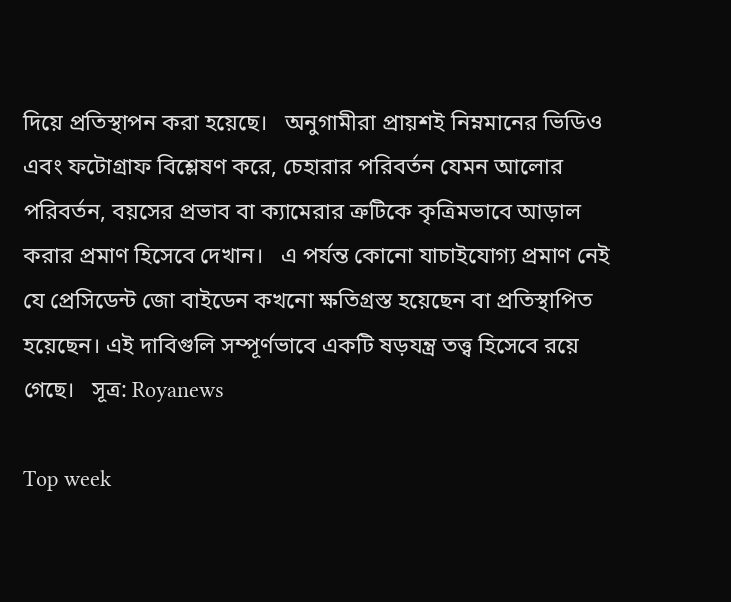দিয়ে প্রতিস্থাপন করা হয়েছে।   অনুগামীরা প্রায়শই নিম্নমানের ভিডিও এবং ফটোগ্রাফ বিশ্লেষণ করে, চেহারার পরিবর্তন যেমন আলোর পরিবর্তন, বয়সের প্রভাব বা ক্যামেরার ত্রুটিকে কৃত্রিমভাবে আড়াল করার প্রমাণ হিসেবে দেখান।   এ পর্যন্ত কোনো যাচাইযোগ্য প্রমাণ নেই যে প্রেসিডেন্ট জো বাইডেন কখনো ক্ষতিগ্রস্ত হয়েছেন বা প্রতিস্থাপিত হয়েছেন। এই দাবিগুলি সম্পূর্ণভাবে একটি ষড়যন্ত্র তত্ত্ব হিসেবে রয়ে গেছে।   সূত্র: Royanews

Top week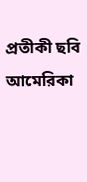প্রতীকী ছবি
আমেরিকা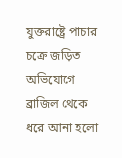যুক্তরাষ্ট্রে পাচার চক্রে জড়িত অভিযোগে ব্রাজিল থেকে ধরে আনা হলো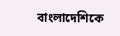বাংলাদেশিকে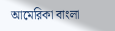আমেরিকা বাংলা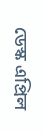ডেস্ক এপ্রিল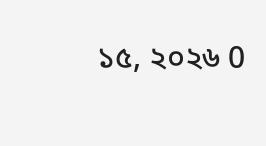১৫, ২০২৬ 0